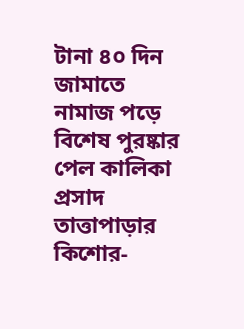টানা ৪০ দিন জামাতে নামাজ পড়ে বিশেষ পুরষ্কার পেল কালিকা প্রসাদ তাত্তাপাড়ার কিশোর-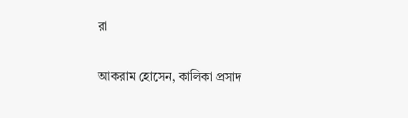রা

আকরাম হোসেন, কালিকা প্রসাদ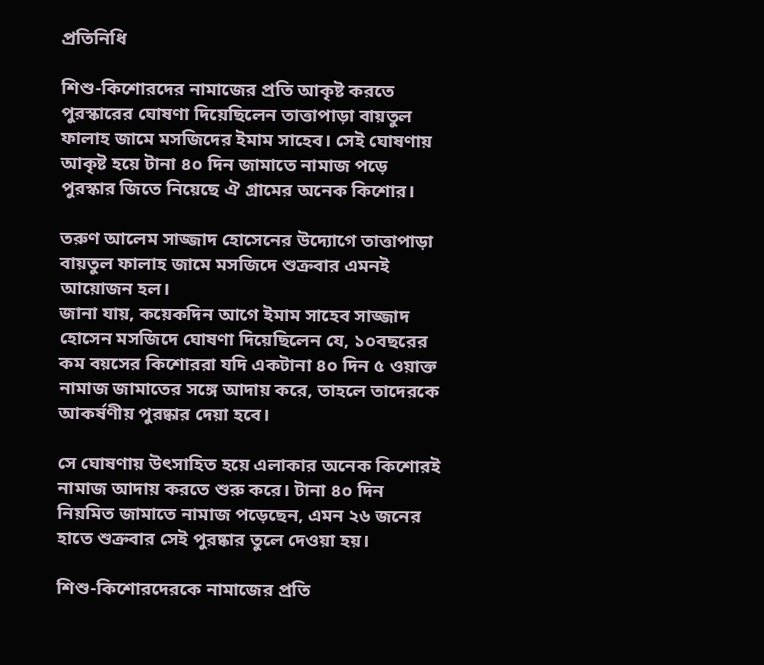প্রতিনিধি

শিশু-কিশোরদের নামাজের প্রতি আকৃষ্ট করতে পুরস্কারের ঘোষণা দিয়েছিলেন তাত্তাপাড়া বায়তুল ফালাহ জামে মসজিদের ইমাম সাহেব। সেই ঘোষণায় আকৃষ্ট হয়ে টানা ৪০ দিন জামাতে নামাজ পড়ে পুরস্কার জিতে নিয়েছে ঐ গ্রামের অনেক কিশোর।

তরুণ আলেম সাজ্জাদ হোসেনের উদ্যোগে তাত্তাপাড়া বায়তুল ফালাহ জামে মসজিদে শুক্রবার এমনই আয়োজন হল।
জানা যায়, কয়েকদিন আগে ইমাম সাহেব সাজ্জাদ হোসেন মসজিদে ঘোষণা দিয়েছিলেন যে, ১০বছরের কম বয়সের কিশোররা যদি একটানা ৪০ দিন ৫ ওয়াক্ত নামাজ জামাতের সঙ্গে আদায় করে, তাহলে তাদেরকে আকর্ষণীয় পুরষ্কার দেয়া হবে।

সে ঘোষণায় উৎসাহিত হয়ে এলাকার অনেক কিশোরই নামাজ আদায় করতে শুরু করে। টানা ৪০ দিন নিয়মিত জামাতে নামাজ পড়েছেন, এমন ২৬ জনের হাতে শুক্রবার সেই পুরষ্কার তুলে দেওয়া হয়।

শিশু-কিশোরদেরকে নামাজের প্রতি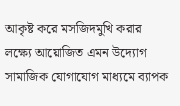আকৃষ্ট করে মসজিদমুখি করার লক্ষ্যে আয়োজিত এমন উদ্যোগ সামাজিক যোগাযোগ মাধ্যমে ব্যাপক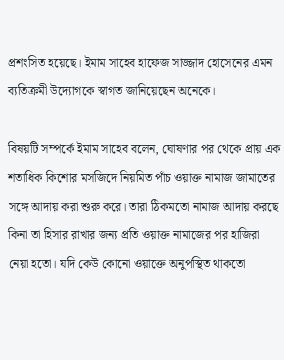প্রশংসিত হয়েছে। ইমাম সাহেব হাফেজ সাজ্জাদ হোসেনের এমন ব্যতিক্রমী উদ্যোগকে স্বাগত জানিয়েছেন অনেকে।

বিষয়টি সম্পর্কে ইমাম সাহেব বলেন, ঘোষণার পর থেকে প্রায় এক শতাধিক কিশোর মসজিদে নিয়মিত পাঁচ ওয়াক্ত নামাজ জামাতের সঙ্গে আদায় করা শুরু করে। তারা ঠিকমতো নামাজ আদায় করছে কিনা তা হিসার রাখার জন্য প্রতি ওয়াক্ত নামাজের পর হাজিরা নেয়া হতো। যদি কেউ কোনো ওয়াক্তে অনুপস্থিত থাকতো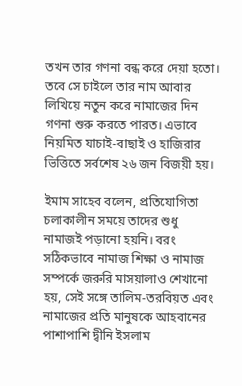তখন তার গণনা বন্ধ করে দেয়া হতো। তবে সে চাইলে তার নাম আবার লিখিয়ে নতুন করে নামাজের দিন গণনা শুরু করতে পারত। এভাবে নিয়মিত যাচাই-বাছাই ও হাজিরার ভিত্তিতে সর্বশেষ ২৬ জন বিজয়ী হয়।

ইমাম সাহেব বলেন, প্রতিযোগিতা চলাকালীন সময়ে তাদের শুধু নামাজই পড়ানো হয়নি। বরং সঠিকভাবে নামাজ শিক্ষা ও নামাজ সম্পর্কে জরুরি মাসয়ালাও শেখানো হয়, সেই সঙ্গে তালিম-তরবিয়ত এবং নামাজের প্রতি মানুষকে আহবানের পাশাপাশি দ্বীনি ইসলাম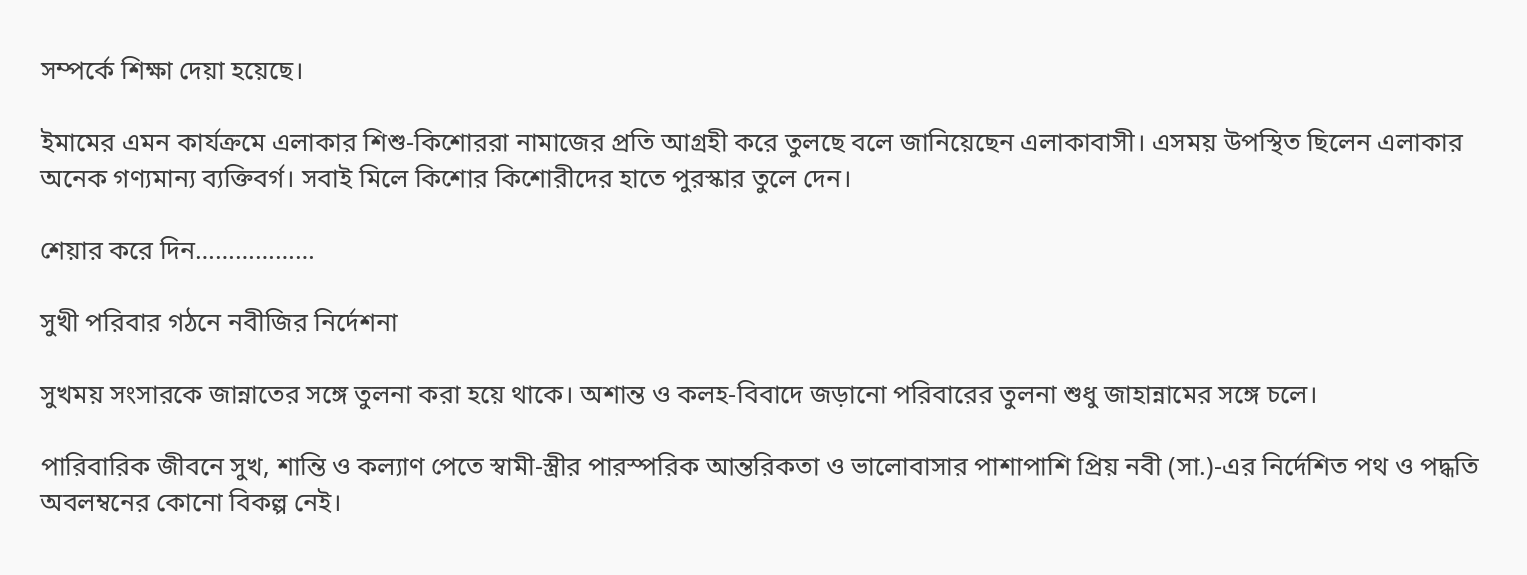সম্পর্কে শিক্ষা দেয়া হয়েছে।

ইমামের এমন কার্যক্রমে এলাকার শিশু-কিশোররা নামাজের প্রতি আগ্রহী করে তুলছে বলে জানিয়েছেন এলাকাবাসী। এসময় উপস্থিত ছিলেন এলাকার অনেক গণ্যমান্য ব্যক্তিবর্গ। সবাই মিলে কিশোর কিশোরীদের হাতে পুরস্কার তুলে দেন।

শেয়ার করে দিন………………

সুখী পরিবার গঠনে নবীজির নির্দেশনা

সুখময় সংসারকে জান্নাতের সঙ্গে তুলনা করা হয়ে থাকে। অশান্ত ও কলহ-বিবাদে জড়ানো পরিবারের তুলনা শুধু জাহান্নামের সঙ্গে চলে।

পারিবারিক জীবনে সুখ, শান্তি ও কল্যাণ পেতে স্বামী-স্ত্রীর পারস্পরিক আন্তরিকতা ও ভালোবাসার পাশাপাশি প্রিয় নবী (সা.)-এর নির্দেশিত পথ ও পদ্ধতি অবলম্বনের কোনো বিকল্প নেই।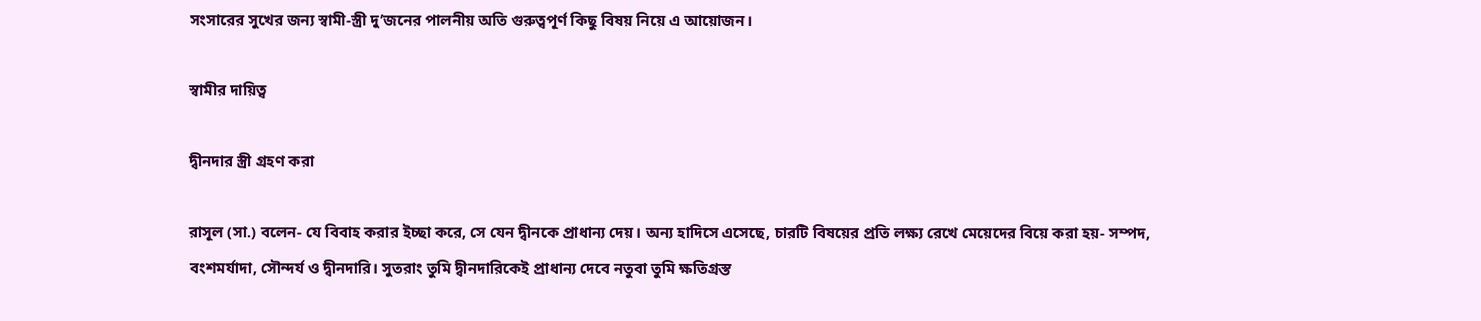সংসারের সুখের জন্য স্বামী-স্ত্রী দু’জনের পালনীয় অতি গুরুত্বপূর্ণ কিছু বিষয় নিয়ে এ আয়োজন।

স্বামীর দায়িত্ব

দ্বীনদার স্ত্রী গ্রহণ করা

রাসূল (সা.) বলেন- যে বিবাহ করার ইচ্ছা করে, সে যেন দ্বীনকে প্রাধান্য দেয়। অন্য হাদিসে এসেছে, চারটি বিষয়ের প্রতি লক্ষ্য রেখে মেয়েদের বিয়ে করা হয়- সম্পদ, বংশমর্যাদা, সৌন্দর্য ও দ্বীনদারি। সুতরাং তুমি দ্বীনদারিকেই প্রাধান্য দেবে নতুবা তুমি ক্ষতিগ্রস্ত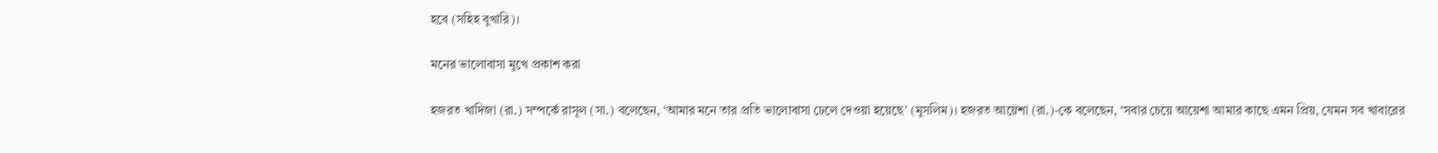হবে (সহিহ বুখারি)।

মনের ভালোবাসা মুখে প্রকাশ করা

হজরত খাদিজা (রা.) সম্পর্কে রাসূল (সা.) বলেছেন, ‘আমার মনে তার প্রতি ভালোবাসা ঢেলে দেওয়া হয়েছে’ (মুসলিম)। হজরত আয়েশা (রা.)-কে বলেছেন, ‘সবার চেয়ে আয়েশা আমার কাছে এমন প্রিয়, যেমন সব খাবারের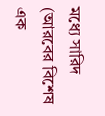মধ্যে সারিদ (আরবের বিশেষ এক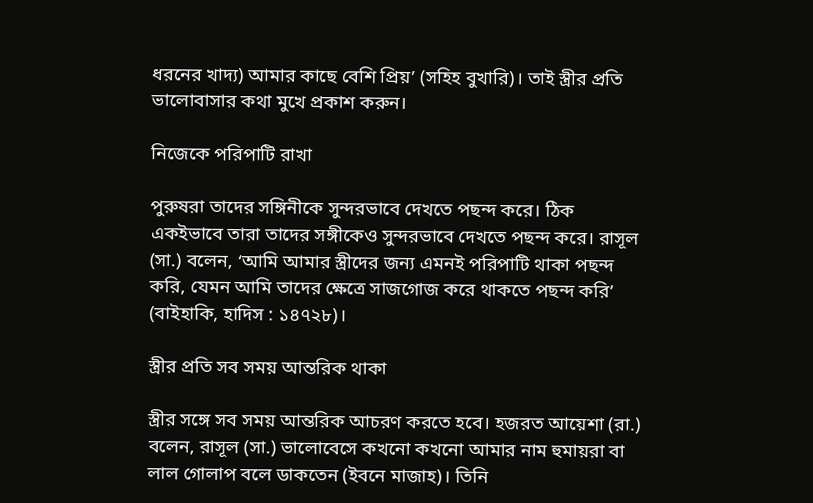ধরনের খাদ্য) আমার কাছে বেশি প্রিয়’ (সহিহ বুখারি)। তাই স্ত্রীর প্রতি ভালোবাসার কথা মুখে প্রকাশ করুন।

নিজেকে পরিপাটি রাখা

পুরুষরা তাদের সঙ্গিনীকে সুন্দরভাবে দেখতে পছন্দ করে। ঠিক একইভাবে তারা তাদের সঙ্গীকেও সুন্দরভাবে দেখতে পছন্দ করে। রাসূল (সা.) বলেন, ‘আমি আমার স্ত্রীদের জন্য এমনই পরিপাটি থাকা পছন্দ করি, যেমন আমি তাদের ক্ষেত্রে সাজগোজ করে থাকতে পছন্দ করি’ (বাইহাকি, হাদিস : ১৪৭২৮)।

স্ত্রীর প্রতি সব সময় আন্তরিক থাকা

স্ত্রীর সঙ্গে সব সময় আন্তরিক আচরণ করতে হবে। হজরত আয়েশা (রা.) বলেন, রাসূল (সা.) ভালোবেসে কখনো কখনো আমার নাম হুমায়রা বা লাল গোলাপ বলে ডাকতেন (ইবনে মাজাহ)। তিনি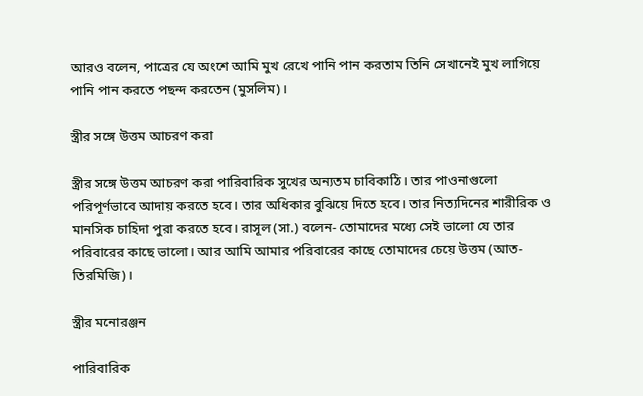আরও বলেন, পাত্রের যে অংশে আমি মুখ রেখে পানি পান করতাম তিনি সেখানেই মুখ লাগিয়ে পানি পান করতে পছন্দ করতেন (মুসলিম)।

স্ত্রীর সঙ্গে উত্তম আচরণ করা

স্ত্রীর সঙ্গে উত্তম আচরণ করা পারিবারিক সুখের অন্যতম চাবিকাঠি। তার পাওনাগুলো পরিপূর্ণভাবে আদায় করতে হবে। তার অধিকার বুঝিয়ে দিতে হবে। তার নিত্যদিনের শারীরিক ও মানসিক চাহিদা পুরা করতে হবে। রাসূল (সা.) বলেন- তোমাদের মধ্যে সেই ভালো যে তার পরিবারের কাছে ভালো। আর আমি আমার পরিবারের কাছে তোমাদের চেয়ে উত্তম (আত-তিরমিজি)।

স্ত্রীর মনোরঞ্জন

পারিবারিক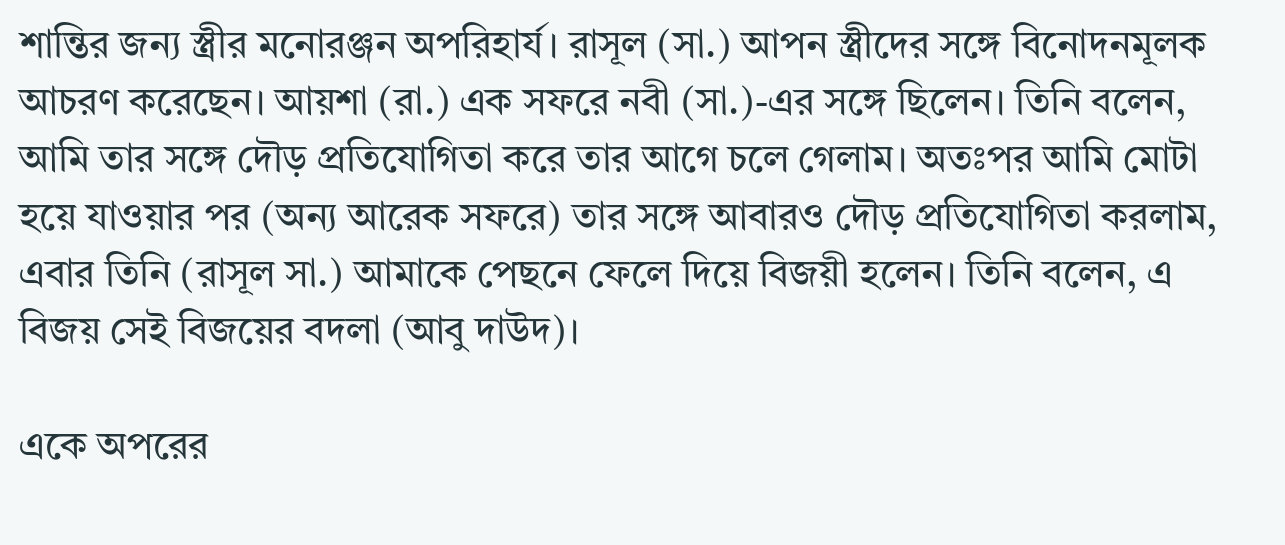শান্তির জন্য স্ত্রীর মনোরঞ্জন অপরিহার্য। রাসূল (সা.) আপন স্ত্রীদের সঙ্গে বিনোদনমূলক আচরণ করেছেন। আয়শা (রা.) এক সফরে নবী (সা.)-এর সঙ্গে ছিলেন। তিনি বলেন, আমি তার সঙ্গে দৌড় প্রতিযোগিতা করে তার আগে চলে গেলাম। অতঃপর আমি মোটা হয়ে যাওয়ার পর (অন্য আরেক সফরে) তার সঙ্গে আবারও দৌড় প্রতিযোগিতা করলাম, এবার তিনি (রাসূল সা.) আমাকে পেছনে ফেলে দিয়ে বিজয়ী হলেন। তিনি বলেন, এ বিজয় সেই বিজয়ের বদলা (আবু দাউদ)।

একে অপরের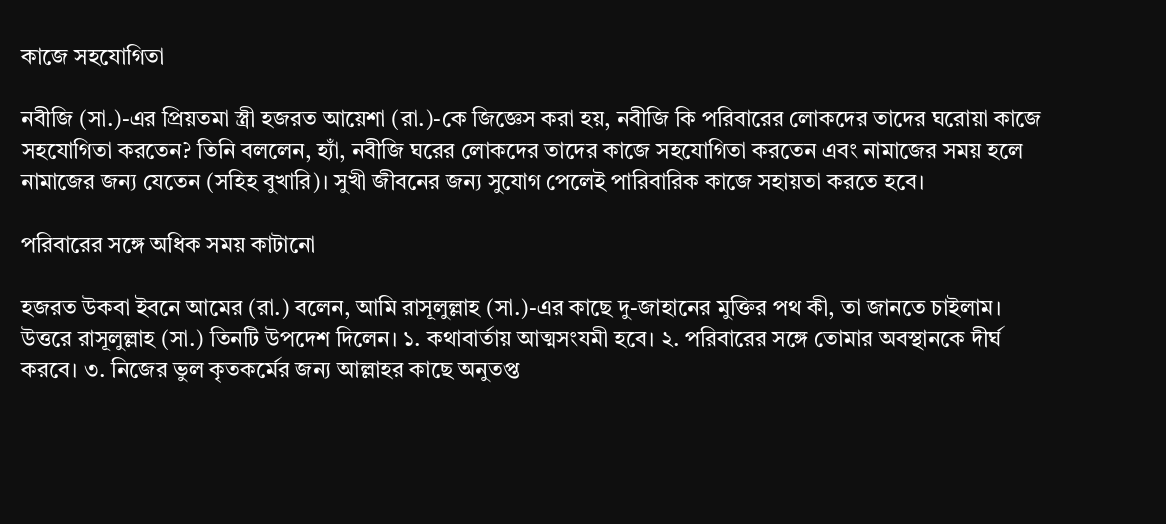কাজে সহযোগিতা

নবীজি (সা.)-এর প্রিয়তমা স্ত্রী হজরত আয়েশা (রা.)-কে জিজ্ঞেস করা হয়, নবীজি কি পরিবারের লোকদের তাদের ঘরোয়া কাজে সহযোগিতা করতেন? তিনি বললেন, হ্যাঁ, নবীজি ঘরের লোকদের তাদের কাজে সহযোগিতা করতেন এবং নামাজের সময় হলে নামাজের জন্য যেতেন (সহিহ বুখারি)। সুখী জীবনের জন্য সুযোগ পেলেই পারিবারিক কাজে সহায়তা করতে হবে।

পরিবারের সঙ্গে অধিক সময় কাটানো

হজরত উকবা ইবনে আমের (রা.) বলেন, আমি রাসূলুল্লাহ (সা.)-এর কাছে দু-জাহানের মুক্তির পথ কী, তা জানতে চাইলাম। উত্তরে রাসূলুল্লাহ (সা.) তিনটি উপদেশ দিলেন। ১. কথাবার্তায় আত্মসংযমী হবে। ২. পরিবারের সঙ্গে তোমার অবস্থানকে দীর্ঘ করবে। ৩. নিজের ভুল কৃতকর্মের জন্য আল্লাহর কাছে অনুতপ্ত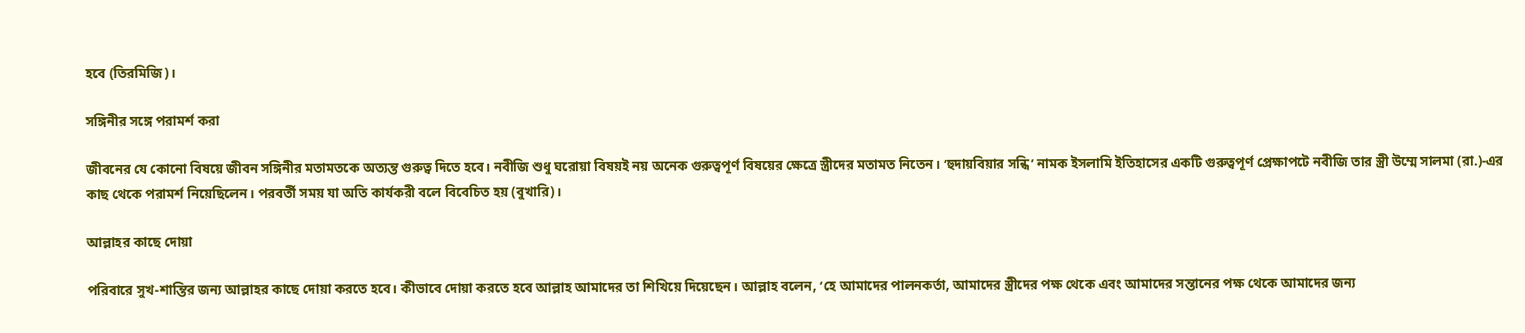হবে (তিরমিজি)।

সঙ্গিনীর সঙ্গে পরামর্শ করা

জীবনের যে কোনো বিষয়ে জীবন সঙ্গিনীর মতামতকে অত্যন্ত গুরুত্ব দিতে হবে। নবীজি শুধু ঘরোয়া বিষয়ই নয় অনেক গুরুত্বপূর্ণ বিষয়ের ক্ষেত্রে স্ত্রীদের মতামত নিতেন। ‘হুদায়বিয়ার সন্ধি’ নামক ইসলামি ইতিহাসের একটি গুরুত্বপূর্ণ প্রেক্ষাপটে নবীজি তার স্ত্রী উম্মে সালমা (রা.)-এর কাছ থেকে পরামর্শ নিয়েছিলেন। পরবর্তী সময় যা অতি কার্যকরী বলে বিবেচিত হয় (বুখারি)।

আল্লাহর কাছে দোয়া

পরিবারে সুখ-শান্তির জন্য আল্লাহর কাছে দোয়া করতে হবে। কীভাবে দোয়া করতে হবে আল্লাহ আমাদের তা শিখিয়ে দিয়েছেন। আল্লাহ বলেন, ‘হে আমাদের পালনকর্তা, আমাদের স্ত্রীদের পক্ষ থেকে এবং আমাদের সন্তানের পক্ষ থেকে আমাদের জন্য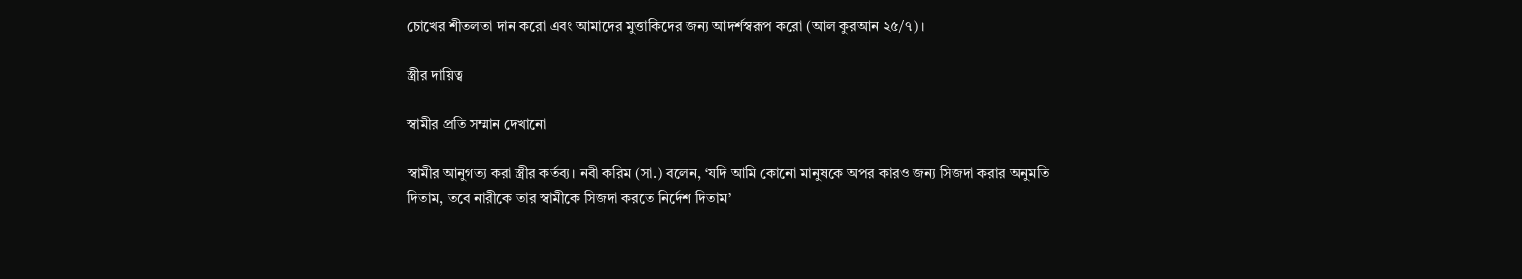চোখের শীতলতা দান করো এবং আমাদের মুত্তাকিদের জন্য আদর্শস্বরূপ করো (আল কুরআন ২৫/৭)।

স্ত্রীর দায়িত্ব

স্বামীর প্রতি সম্মান দেখানো

স্বামীর আনুগত্য করা স্ত্রীর কর্তব্য। নবী করিম (সা.) বলেন, ‘যদি আমি কোনো মানুষকে অপর কারও জন্য সিজদা করার অনুমতি দিতাম, তবে নারীকে তার স্বামীকে সিজদা করতে নির্দেশ দিতাম’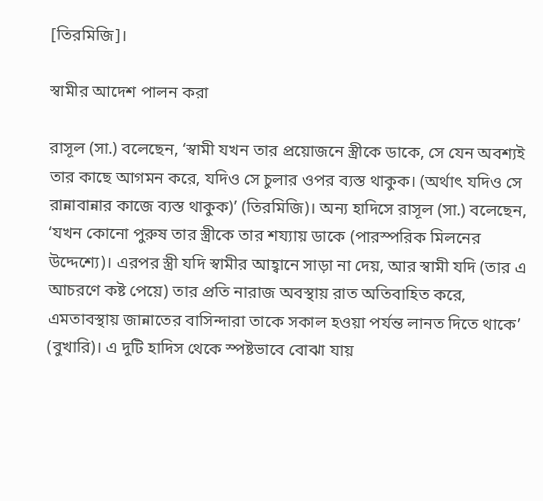[তিরমিজি]।

স্বামীর আদেশ পালন করা

রাসূল (সা.) বলেছেন, ‘স্বামী যখন তার প্রয়োজনে স্ত্রীকে ডাকে, সে যেন অবশ্যই তার কাছে আগমন করে, যদিও সে চুলার ওপর ব্যস্ত থাকুক। (অর্থাৎ যদিও সে রান্নাবান্নার কাজে ব্যস্ত থাকুক)’ (তিরমিজি)। অন্য হাদিসে রাসূল (সা.) বলেছেন, ‘যখন কোনো পুরুষ তার স্ত্রীকে তার শয্যায় ডাকে (পারস্পরিক মিলনের উদ্দেশ্যে)। এরপর স্ত্রী যদি স্বামীর আহ্বানে সাড়া না দেয়, আর স্বামী যদি (তার এ আচরণে কষ্ট পেয়ে) তার প্রতি নারাজ অবস্থায় রাত অতিবাহিত করে, এমতাবস্থায় জান্নাতের বাসিন্দারা তাকে সকাল হওয়া পর্যন্ত লানত দিতে থাকে’ (বুখারি)। এ দুটি হাদিস থেকে স্পষ্টভাবে বোঝা যায়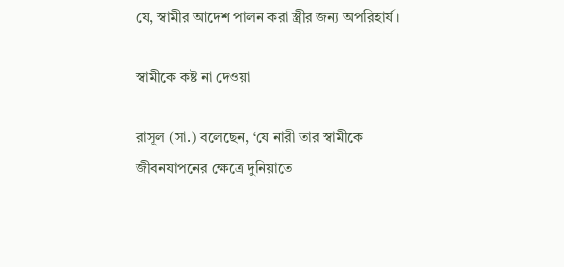যে, স্বামীর আদেশ পালন করা স্ত্রীর জন্য অপরিহার্য।

স্বামীকে কষ্ট না দেওয়া

রাসূল (সা.) বলেছেন, ‘যে নারী তার স্বামীকে জীবনযাপনের ক্ষেত্রে দুনিয়াতে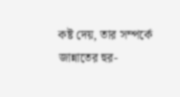কষ্ট দেয়, তার সম্পর্কে জান্নাতের হুর-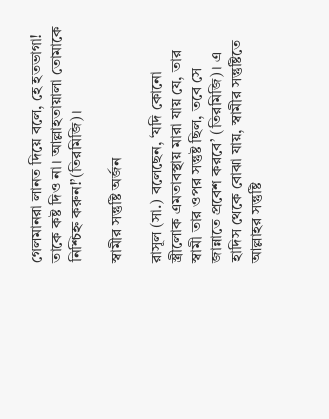গেলমানরা লানত দিয়ে বলে, হে হতভাগা! তাকে কষ্ট দিও না। আল্লাহতায়ালা তোমাকে নিশ্চিহ্ন করুন!’(তিরমিজি)।

স্বামীর সন্তুষ্টি অর্জন

রাসূল (সা.) বলেছেন, ‘যদি কোনো স্ত্রীলোক এমতাবস্থায় মারা যায় যে, তার স্বামী তার ওপর সন্তুষ্ট ছিল, তবে সে জান্নাতে প্রবেশ করবে’ (তিরমিজি)। এ হাদিস থেকে বোঝা যায়, স্বামীর সন্তুষ্টিতে আল্লাহর সন্তুষ্টি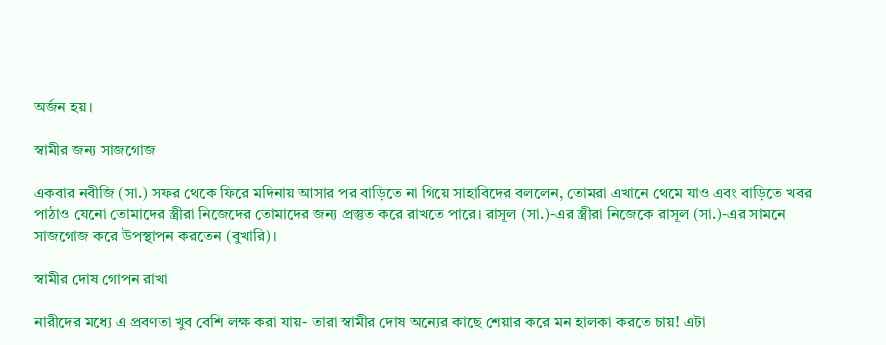অর্জন হয়।

স্বামীর জন্য সাজগোজ

একবার নবীজি (সা.) সফর থেকে ফিরে মদিনায় আসার পর বাড়িতে না গিয়ে সাহাবিদের বললেন, তোমরা এখানে থেমে যাও এবং বাড়িতে খবর পাঠাও যেনো তোমাদের স্ত্রীরা নিজেদের তোমাদের জন্য প্রস্তুত করে রাখতে পারে। রাসূল (সা.)-এর স্ত্রীরা নিজেকে রাসূল (সা.)-এর সামনে সাজগোজ করে উপস্থাপন করতেন (বুখারি)।

স্বামীর দোষ গোপন রাখা

নারীদের মধ্যে এ প্রবণতা খুব বেশি লক্ষ করা যায়- তারা স্বামীর দোষ অন্যের কাছে শেয়ার করে মন হালকা করতে চায়! এটা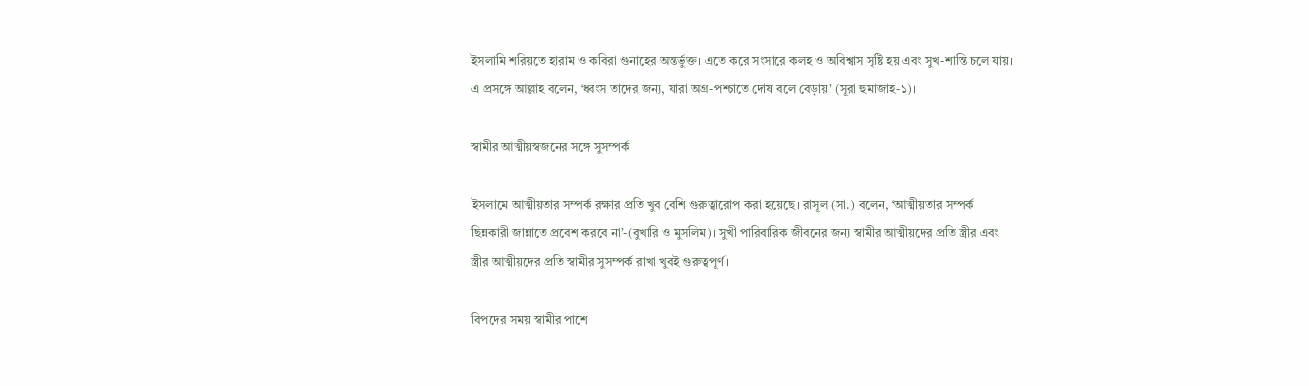ইসলামি শরিয়তে হারাম ও কবিরা গুনাহের অন্তর্ভুক্ত। এতে করে সংসারে কলহ ও অবিশ্বাস সৃষ্টি হয় এবং সুখ-শান্তি চলে যায়। এ প্রসঙ্গে আল্লাহ বলেন, ‘ধ্বংস তাদের জন্য, যারা অগ্র-পশ্চাতে দোষ বলে বেড়ায়’ (সূরা হুমাজাহ-১)।

স্বামীর আত্মীয়স্বজনের সঙ্গে সুসম্পর্ক

ইসলামে আত্মীয়তার সম্পর্ক রক্ষার প্রতি খুব বেশি গুরুত্বারোপ করা হয়েছে। রাসূল (সা.) বলেন, ‘আত্মীয়তার সম্পর্ক ছিন্নকারী জান্নাতে প্রবেশ করবে না’-(বুখারি ও মুসলিম)। সুখী পারিবারিক জীবনের জন্য স্বামীর আত্মীয়দের প্রতি স্ত্রীর এবং স্ত্রীর আত্মীয়দের প্রতি স্বামীর সুসম্পর্ক রাখা খুবই গুরুত্বপূর্ণ।

বিপদের সময় স্বামীর পাশে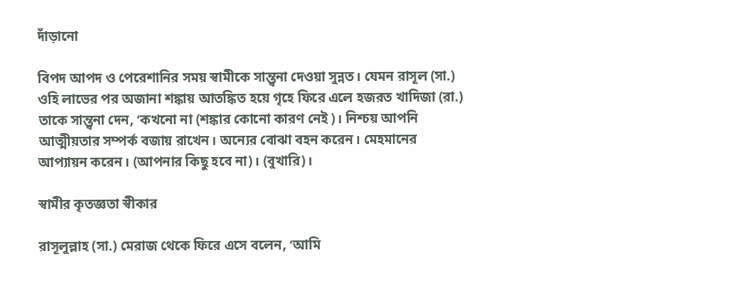দাঁড়ানো

বিপদ আপদ ও পেরেশানির সময় স্বামীকে সান্ত্বনা দেওয়া সুন্নত। যেমন রাসূল (সা.) ওহি লাভের পর অজানা শঙ্কায় আতঙ্কিত হয়ে গৃহে ফিরে এলে হজরত খাদিজা (রা.) তাকে সান্ত্বনা দেন, ‘কখনো না (শঙ্কার কোনো কারণ নেই)। নিশ্চয় আপনি আত্মীয়তার সম্পর্ক বজায় রাখেন। অন্যের বোঝা বহন করেন। মেহমানের আপ্যায়ন করেন। (আপনার কিছু হবে না)। (বুখারি)।

স্বামীর কৃতজ্ঞতা স্বীকার

রাসূলুল্লাহ (সা.) মেরাজ থেকে ফিরে এসে বলেন, ‘আমি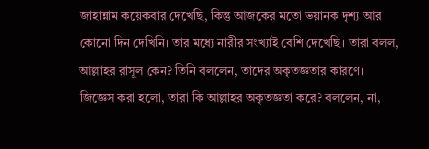জাহান্নাম কয়েকবার দেখেছি, কিন্তু আজকের মতো ভয়ানক দৃশ্য আর কোনো দিন দেখিনি। তার মধ্যে নারীর সংখ্যাই বেশি দেখেছি। তারা বলল, আল্লাহর রাসূল কেন? তিনি বললেন, তাদের অকৃতজ্ঞতার কারণে। জিজ্ঞেস করা হলো, তারা কি আল্লাহর অকৃতজ্ঞতা করে? বললেন, না,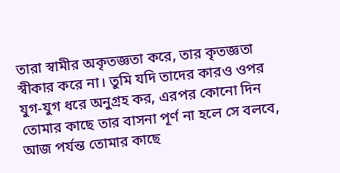তারা স্বামীর অকৃতজ্ঞতা করে, তার কৃতজ্ঞতা স্বীকার করে না। তুমি যদি তাদের কারও ওপর যুগ-যুগ ধরে অনুগ্রহ কর, এরপর কোনো দিন তোমার কাছে তার বাসনা পূর্ণ না হলে সে বলবে, আজ পর্যন্ত তোমার কাছে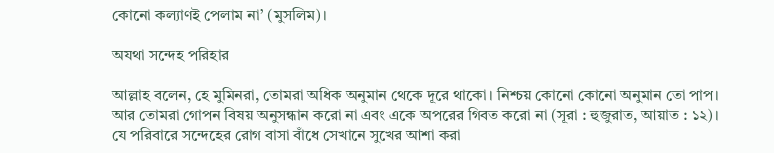কোনো কল্যাণই পেলাম না’ (মুসলিম)।

অযথা সন্দেহ পরিহার

আল্লাহ বলেন, হে মুমিনরা, তোমরা অধিক অনুমান থেকে দূরে থাকো। নিশ্চয় কোনো কোনো অনুমান তো পাপ। আর তোমরা গোপন বিষয় অনুসন্ধান করো না এবং একে অপরের গিবত করো না (সূরা : হুজুরাত, আয়াত : ১২)। যে পরিবারে সন্দেহের রোগ বাসা বাঁধে সেখানে সুখের আশা করা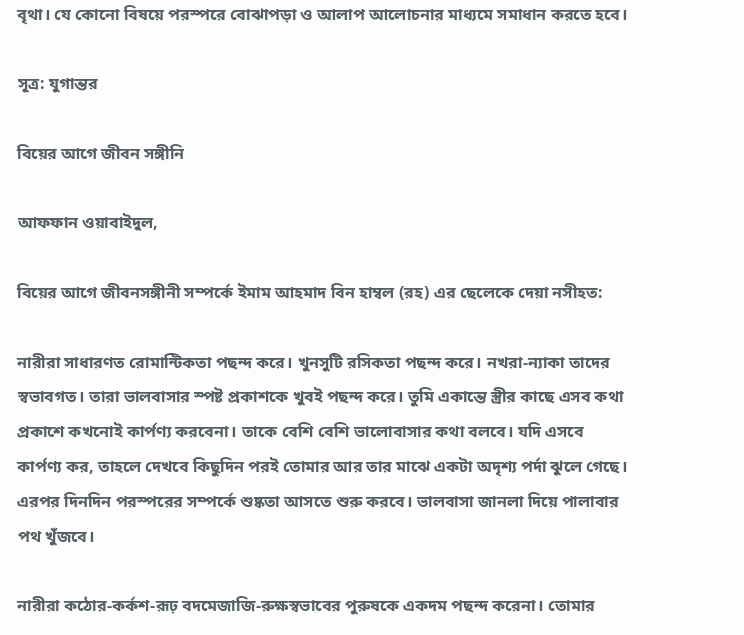বৃথা। যে কোনো বিষয়ে পরস্পরে বোঝাপড়া ও আলাপ আলোচনার মাধ্যমে সমাধান করতে হবে।

সূত্র: যুগান্তর

বিয়ের আগে জীবন সঙ্গীনি

আফফান ওয়াবাইদুল,

বিয়ের আগে জীবনসঙ্গীনী সম্পর্কে ইমাম আহমাদ বিন হাম্বল (রহ) এর ছেলেকে দেয়া নসীহত:

নারীরা সাধারণত রোমান্টিকতা পছন্দ করে। খুনসুটি রসিকতা পছন্দ করে। নখরা-ন্যাকা তাদের স্বভাবগত। তারা ভালবাসার স্পষ্ট প্রকাশকে খুবই পছন্দ করে। তুমি একান্তে স্ত্রীর কাছে এসব কথা প্রকাশে কখনোই কার্পণ্য করবেনা। তাকে বেশি বেশি ভালোবাসার কথা বলবে। যদি এসবে কার্পণ্য কর, তাহলে দেখবে কিছুদিন পরই তোমার আর তার মাঝে একটা অদৃশ্য পর্দা ঝুলে গেছে। এরপর দিনদিন পরস্পরের সম্পর্কে শুষ্কতা আসতে শুরু করবে। ভালবাসা জানলা দিয়ে পালাবার পথ খুঁজবে।

নারীরা কঠোর-কর্কশ-রূঢ় বদমেজাজি-রুক্ষস্বভাবের পুরুষকে একদম পছন্দ করেনা। তোমার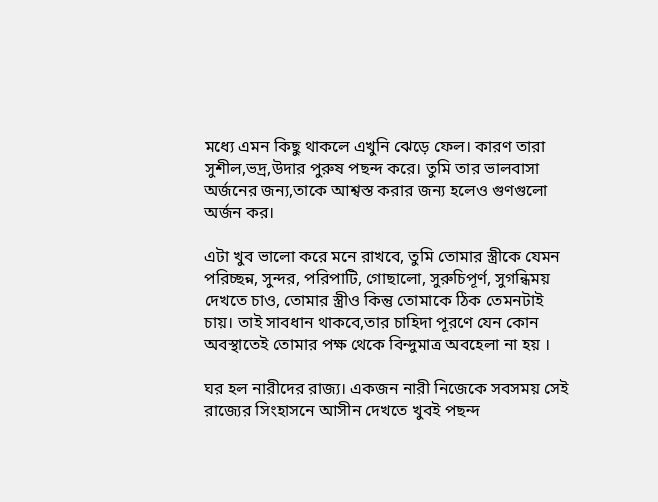মধ্যে এমন কিছু থাকলে এখুনি ঝেড়ে ফেল। কারণ তারা সুশীল,ভদ্র,উদার পুরুষ পছন্দ করে। তুমি তার ভালবাসা অর্জনের জন্য,তাকে আশ্বস্ত করার জন্য হলেও গুণগুলো অর্জন কর।

এটা খুব ভালো করে মনে রাখবে, তুমি তোমার স্ত্রীকে যেমন পরিচ্ছন্ন, সুন্দর, পরিপাটি, গোছালো, সুরুচিপূর্ণ, সুগন্ধিময় দেখতে চাও, তোমার স্ত্রীও কিন্তু তোমাকে ঠিক তেমনটাই চায়। তাই সাবধান থাকবে,তার চাহিদা পূরণে যেন কোন অবস্থাতেই তোমার পক্ষ থেকে বিন্দুমাত্র অবহেলা না হয় ।

ঘর হল নারীদের রাজ্য। একজন নারী নিজেকে সবসময় সেই রাজ্যের সিংহাসনে আসীন দেখতে খুবই পছন্দ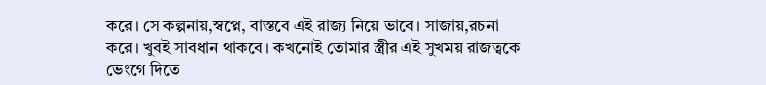করে। সে কল্পনায়,স্বপ্নে, বাস্তবে এই রাজ্য নিয়ে ভাবে। সাজায়,রচনা করে। খুবই সাবধান থাকবে। কখনোই তোমার স্ত্রীর এই সুখময় রাজত্বকে ভেংগে দিতে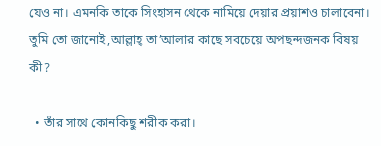যেও না। এমনকি তাকে সিংহাসন থেকে নামিয়ে দেয়ার প্রয়াশও চালাবেনা। তুমি তো জানোই,আল্লাহ্ তা’আলার কাছে সবচেয়ে অপছন্দজনক বিষয় কী?

  • তাঁর সাথে কোনকিছু শরীক করা।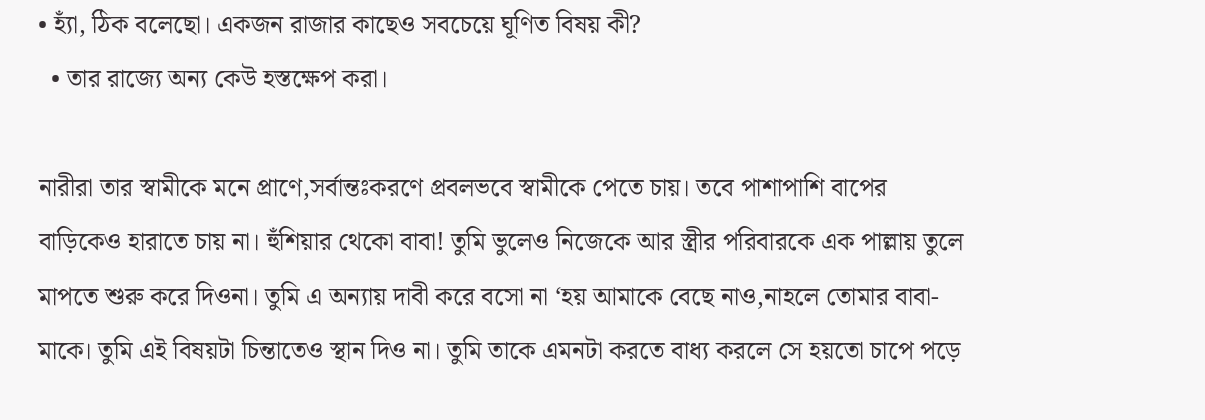• হ্যাঁ, ঠিক বলেছো। একজন রাজার কাছেও সবচেয়ে ঘূণিত বিষয় কী?
  • তার রাজ্যে অন্য কেউ হস্তক্ষেপ করা।

নারীরা তার স্বামীকে মনে প্রাণে,সর্বান্তঃকরণে প্রবলভবে স্বামীকে পেতে চায়। তবে পাশাপাশি বাপের বাড়িকেও হারাতে চায় না। হুঁশিয়ার থেকো বাবা! তুমি ভুলেও নিজেকে আর স্ত্রীর পরিবারকে এক পাল্লায় তুলে মাপতে শুরু করে দিওনা। তুমি এ অন্যায় দাবী করে বসো না ‘হয় আমাকে বেছে নাও,নাহলে তোমার বাবা-মাকে। তুমি এই বিষয়টা চিন্তাতেও স্থান দিও না। তুমি তাকে এমনটা করতে বাধ্য করলে সে হয়তো চাপে পড়ে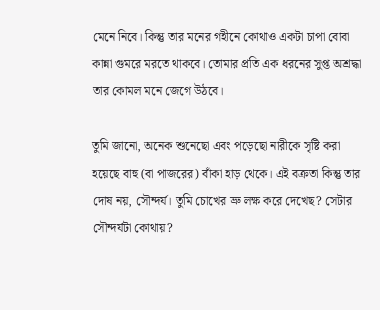মেনে নিবে। কিন্তু তার মনের গহীনে কোথাও একটা চাপা বোবা কান্না গুমরে মরতে থাকবে। তোমার প্রতি এক ধরনের সুপ্ত অশ্রদ্ধা তার কোমল মনে জেগে উঠবে।

তুমি জানো, অনেক শুনেছো এবং পড়েছো নারীকে সৃষ্টি করা হয়েছে বাহু (বা পাজরের) বাঁকা হাড় থেকে। এই বক্রতা কিন্তু তার দোষ নয়, সৌন্দর্য। তুমি চোখের ভ্রু লক্ষ করে দেখেছ? সেটার সৌন্দর্যটা কোথায়?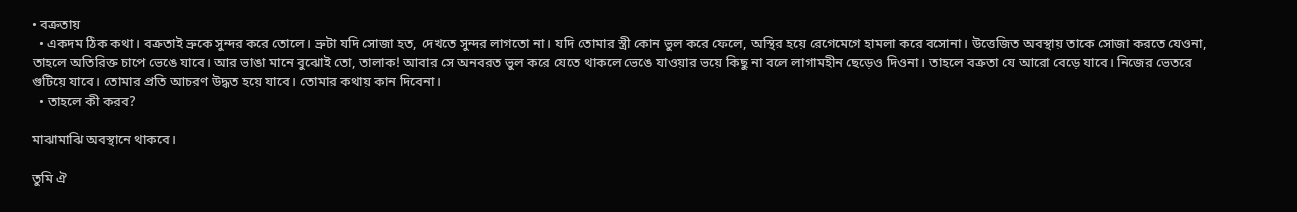• বক্রতায়
  • একদম ঠিক কথা। বক্রতাই ভ্রুকে সুন্দর করে তোলে। ভ্রুটা যদি সোজা হত, দেখতে সুন্দর লাগতো না। যদি তোমার স্ত্রী কোন ভুল করে ফেলে, অস্থির হয়ে রেগেমেগে হামলা করে বসোনা। উত্তেজিত অবস্থায় তাকে সোজা করতে যেওনা, তাহলে অতিরিক্ত চাপে ভেঙে যাবে। আর ভাঙা মানে বুঝোই তো, তালাক! আবার সে অনবরত ভুল করে যেতে থাকলে ভেঙে যাওয়ার ভয়ে কিছু না বলে লাগামহীন ছেড়েও দিওনা। তাহলে বক্রতা যে আরো বেড়ে যাবে। নিজের ভেতরে গুটিয়ে যাবে। তোমার প্রতি আচরণ উদ্ধত হয়ে যাবে। তোমার কথায় কান দিবেনা।
  • তাহলে কী করব?

মাঝামাঝি অবস্থানে থাকবে।

তুমি ঐ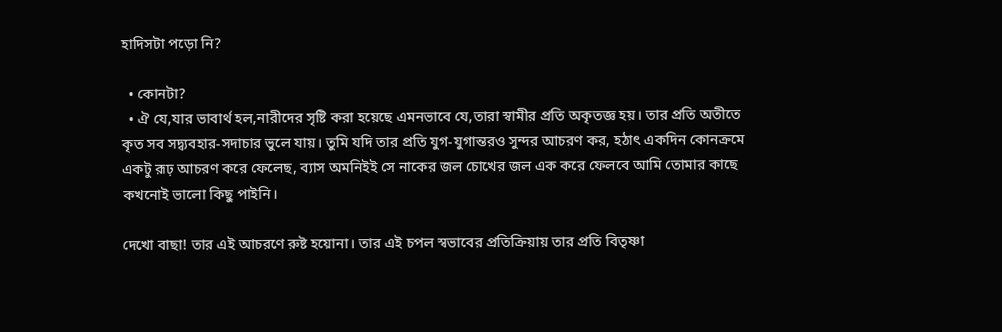হাদিসটা পড়ো নি?

  • কোনটা?
  • ঐ যে,যার ভাবার্থ হল,নারীদের সৃষ্টি করা হয়েছে এমনভাবে যে,তারা স্বামীর প্রতি অকৃতজ্ঞ হয়। তার প্রতি অতীতে কৃত সব সদ্ব্যবহার-সদাচার ভুলে যায়। তুমি যদি তার প্রতি যুগ-যুগান্তরও সুন্দর আচরণ কর, হঠাৎ একদিন কোনক্রমে একটু রূঢ় আচরণ করে ফেলেছ, ব্যাস অমনিইই সে নাকের জল চোখের জল এক করে ফেলবে আমি তোমার কাছে কখনোই ভালো কিছু পাইনি।

দেখো বাছা! তার এই আচরণে রুষ্ট হয়োনা। তার এই চপল স্বভাবের প্রতিক্রিয়ায় তার প্রতি বিতৃষ্ণা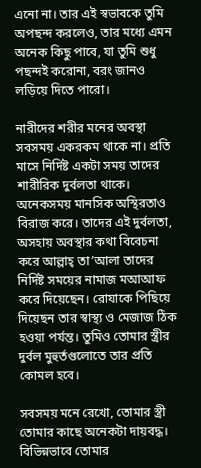এনো না। তার এই স্বভাবকে তুমি অপছন্দ করলেও, তার মধ্যে এমন অনেক কিছু পাবে, যা তুমি শুধু পছন্দই করোনা, বরং জানও লড়িয়ে দিতে পারো।

নারীদের শরীর মনের অবস্থা সবসময় একরকম থাকে না। প্রতি মাসে নির্দিষ্ট একটা সময় তাদের শারীরিক দুর্বলতা থাকে। অনেকসময় মানসিক অস্থিরতাও বিরাজ করে। তাদের এই দুর্বলতা, অসহায় অবস্থার কথা বিবেচনা করে আল্লাহ্ তা’আলা তাদের নির্দিষ্ট সময়ের নামাজ মআআফ করে দিয়েছেন। রোযাকে পিছিয়ে দিয়েছন তার স্বাস্থ্য ও মেজাজ ঠিক হওয়া পর্যন্ত। তুমিও তোমার স্ত্রীর দুর্বল মুহুর্তগুলোতে তার প্রতি কোমল হবে।

সবসময় মনে রেখো, তোমার স্ত্রী তোমার কাছে অনেকটা দায়বদ্ধ। বিভিন্নভাবে তোমার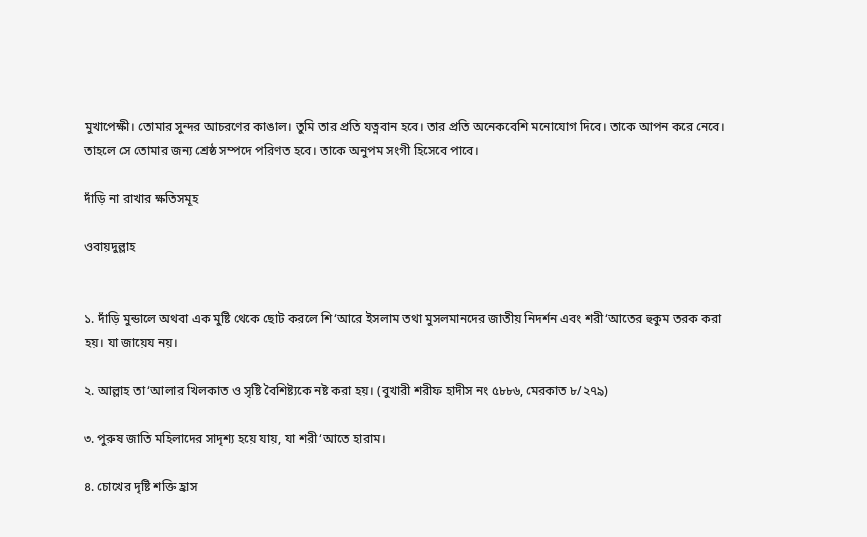মুখাপেক্ষী। তোমার সুন্দর আচরণের কাঙাল। তুমি তার প্রতি যত্নবান হবে। তার প্রতি অনেকবেশি মনোযোগ দিবে। তাকে আপন করে নেবে। তাহলে সে তোমার জন্য শ্রেষ্ঠ সম্পদে পরিণত হবে। তাকে অনুপম সংগী হিসেবে পাবে।

দাঁড়ি না রাখার ক্ষতিসমূহ

ওবায়দুল্লাহ


১. দাঁড়ি মুন্ডালে অথবা এক মুষ্টি থেকে ছোট করলে শি‘আরে ইসলাম তথা মুসলমানদের জাতীয় নিদর্শন এবং শরী‘আতের হুকুম তরক করা হয়। যা জায়েয নয়।

২. আল্লাহ তা‘আলার খিলকাত ও সৃষ্টি বৈশিষ্ট্যকে নষ্ট করা হয়। (বুখারী শরীফ হাদীস নং ৫৮৮৬, মেরকাত ৮/২৭৯)

৩. পুরুষ জাতি মহিলাদের সাদৃশ্য হয়ে যায়, যা শরী‘আতে হারাম।

৪. চোখের দৃষ্টি শক্তি হ্রাস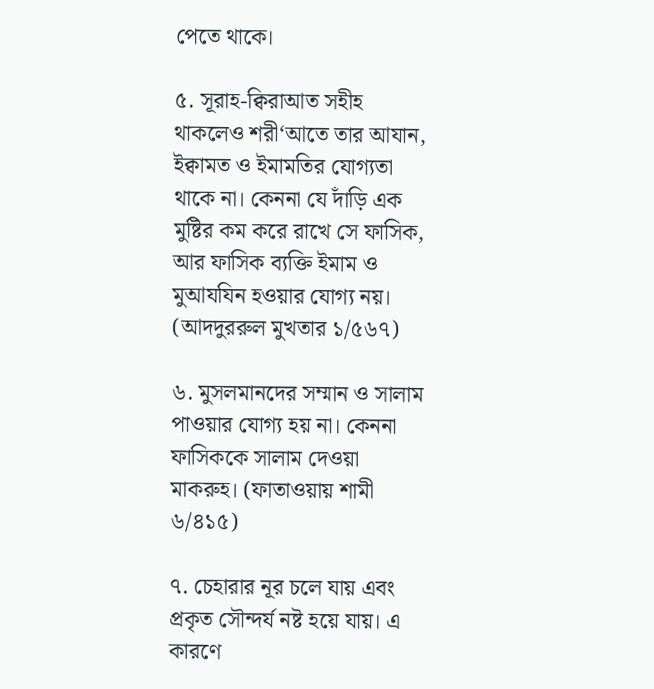পেতে থাকে।

৫. সূরাহ-ক্বিরাআত সহীহ থাকলেও শরী‘আতে তার আযান, ইক্বামত ও ইমামতির যোগ্যতা থাকে না। কেননা যে দাঁড়ি এক মুষ্টির কম করে রাখে সে ফাসিক, আর ফাসিক ব্যক্তি ইমাম ও মুআযযিন হওয়ার যোগ্য নয়। (আদদুররুল মুখতার ১/৫৬৭)

৬. মুসলমানদের সম্মান ও সালাম পাওয়ার যোগ্য হয় না। কেননা ফাসিককে সালাম দেওয়া মাকরুহ। (ফাতাওয়ায় শামী ৬/৪১৫)

৭. চেহারার নূর চলে যায় এবং প্রকৃত সৌন্দর্য নষ্ট হয়ে যায়। এ কারণে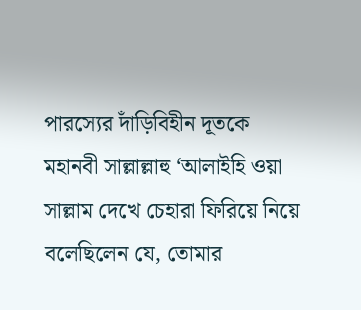পারস্যের দাঁড়িবিহীন দূতকে মহানবী সাল্লাল্লাহু ‘আলাইহি ওয়া সাল্লাম দেখে চেহারা ফিরিয়ে নিয়ে বলেছিলেন যে, তোমার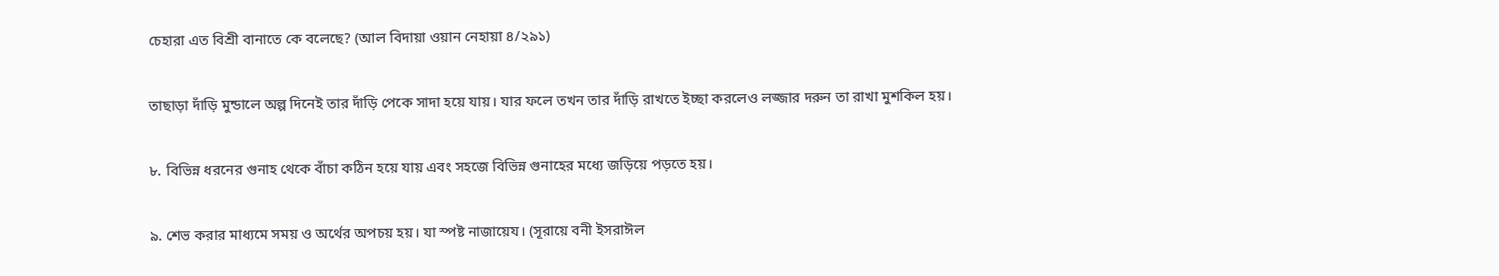চেহারা এত বিশ্রী বানাতে কে বলেছে? (আল বিদায়া ওয়ান নেহায়া ৪/২৯১)

তাছাড়া দাঁড়ি মুন্ডালে অল্প দিনেই তার দাঁড়ি পেকে সাদা হয়ে যায়। যার ফলে তখন তার দাঁড়ি রাখতে ইচ্ছা করলেও লজ্জার দরুন তা রাখা মুশকিল হয়।

৮. বিভিন্ন ধরনের গুনাহ থেকে বাঁচা কঠিন হয়ে যায় এবং সহজে বিভিন্ন গুনাহের মধ্যে জড়িয়ে পড়তে হয়।

৯. শেভ করার মাধ্যমে সময় ও অর্থের অপচয় হয়। যা স্পষ্ট নাজায়েয। (সূরায়ে বনী ইসরাঈল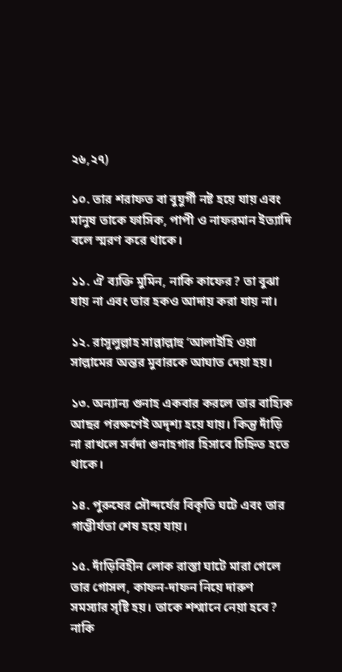২৬,২৭)

১০. তার শরাফত বা বুযুর্গী নষ্ট হয়ে যায় এবং মানুষ তাকে ফাসিক, পাপী ও নাফরমান ইত্যাদি বলে স্মরণ করে থাকে।

১১. ঐ ব্যক্তি মুমিন, নাকি কাফের? তা বুঝা যায় না এবং তার হকও আদায় করা যায় না।

১২. রাসূলুল্লাহ সাল্লাল্লাহু ‘আলাইহি ওয়া সাল্লামের অন্তর মুবারকে আঘাত দেয়া হয়।

১৩. অন্যান্য গুনাহ একবার করলে তার বাহ্যিক আছর পরক্ষণেই অদৃশ্য হয়ে যায়। কিন্তু দাঁড়ি না রাখলে সর্বদা গুনাহগার হিসাবে চিহ্নিত হতে থাকে।

১৪. পুরুষের সৌন্দর্যের বিকৃতি ঘটে এবং তার গাম্ভীর্যতা শেষ হয়ে যায়।

১৫. দাঁড়িবিহীন লোক রাস্তা ঘাটে মারা গেলে তার গোসল, কাফন-দাফন নিয়ে দারুণ সমস্যার সৃষ্টি হয়। তাকে শশ্মানে নেয়া হবে? নাকি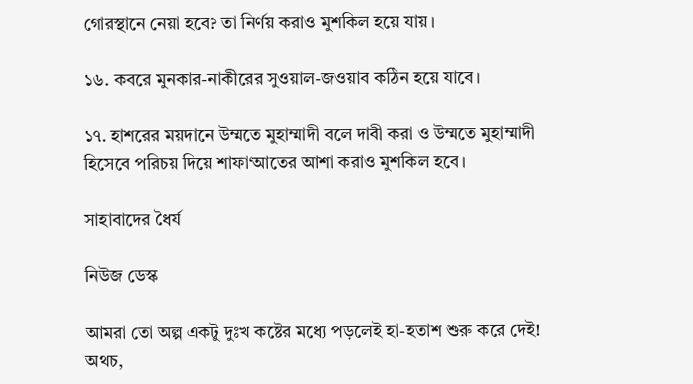গোরস্থানে নেয়া হবে? তা নির্ণয় করাও মুশকিল হয়ে যায়।

১৬. কবরে মুনকার-নাকীরের সুওয়াল-জওয়াব কঠিন হয়ে যাবে।

১৭. হাশরের ময়দানে উম্মতে মুহাম্মাদী বলে দাবী করা ও উম্মতে মুহাম্মাদী হিসেবে পরিচয় দিয়ে শাফা‘আতের আশা করাও মুশকিল হবে।

সাহাবাদের ধৈর্য

নিউজ ডেস্ক

আমরা তো অল্প একটু দুঃখ কষ্টের মধ্যে পড়লেই হা-হতাশ শুরু করে দেই! অথচ,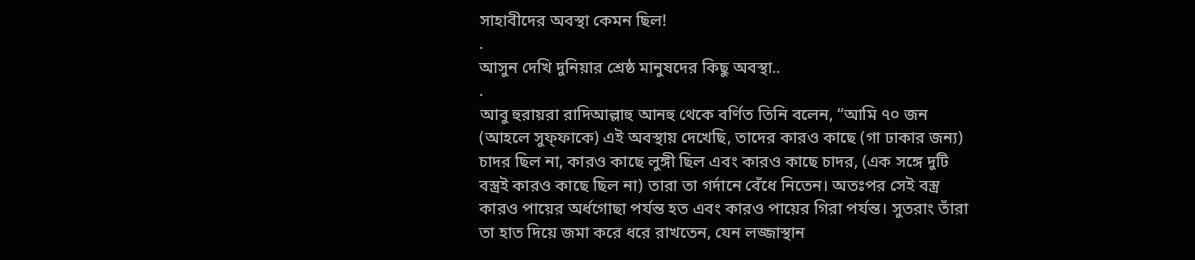সাহাবীদের অবস্থা কেমন ছিল!
.
আসুন দেখি দুনিয়ার শ্রেষ্ঠ মানুষদের কিছু অবস্থা..
.
আবু হুরায়রা রাদিআল্লাহু আনহু থেকে বর্ণিত তিনি বলেন, “আমি ৭০ জন (আহলে সুফ্ফাকে) এই অবস্থায় দেখেছি, তাদের কারও কাছে (গা ঢাকার জন্য) চাদর ছিল না, কারও কাছে লুঙ্গী ছিল এবং কারও কাছে চাদর, (এক সঙ্গে দুটি বস্ত্রই কারও কাছে ছিল না) তারা তা গর্দানে বেঁধে নিতেন। অতঃপর সেই বস্ত্র কারও পায়ের অর্ধগোছা পর্যন্ত হত এবং কারও পায়ের গিরা পর্যন্ত। সুতরাং তাঁরা তা হাত দিয়ে জমা করে ধরে রাখতেন, যেন লজ্জাস্থান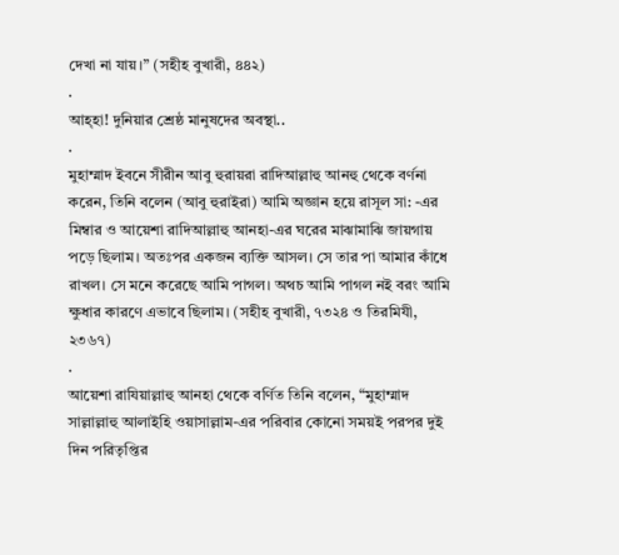দেখা না যায়।” (সহীহ বুখারী, ৪৪২)
.
আহ্হা! দুনিয়ার শ্রেষ্ঠ মানুষদের অবস্থা..
.
মুহাম্মাদ ইবনে সীরীন আবু হুরায়রা রাদিআল্লাহু আনহু থেকে বর্ণনা করেন, তিনি বলেন (আবু হুরাইরা) আমি অজ্ঞান হয়ে রাসূল সা: -এর মিম্বার ও আয়েশা রাদিআল্লাহু আনহা-এর ঘরের মাঝামাঝি জায়গায় পড়ে ছিলাম। অতঃপর একজন ব্যক্তি আসল। সে তার পা আমার কাঁধে রাখল। সে মনে করেছে আমি পাগল। অথচ আমি পাগল নই বরং আমি ক্ষুধার কারণে এভাবে ছিলাম। (সহীহ বুখারী, ৭৩২৪ ও তিরমিযী, ২৩৬৭)
.
আয়েশা রাযিয়াল্লাহু আনহা থেকে বর্ণিত তিনি বলেন, “মুহাম্মাদ সাল্লাল্লাহু আলাইহি ওয়াসাল্লাম-এর পরিবার কোনো সময়ই পরপর দুই দিন পরিতৃপ্তির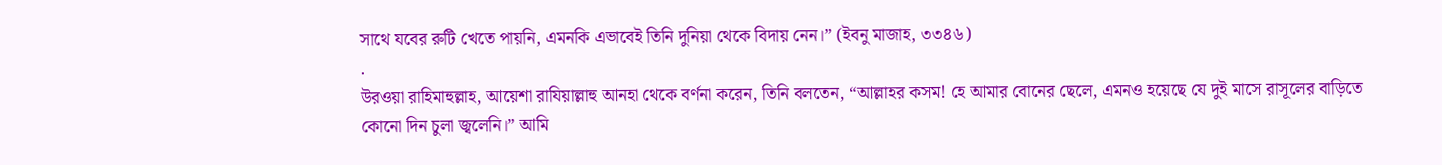সাথে যবের রুটি খেতে পায়নি, এমনকি এভাবেই তিনি দুনিয়া থেকে বিদায় নেন।” (ইবনু মাজাহ, ৩৩৪৬)
.
উরওয়া রাহিমাহুল্লাহ, আয়েশা রাযিয়াল্লাহু আনহা থেকে বর্ণনা করেন, তিনি বলতেন, “আল্লাহর কসম! হে আমার বোনের ছেলে, এমনও হয়েছে যে দুই মাসে রাসূলের বাড়িতে কোনো দিন চুলা জ্বলেনি।” আমি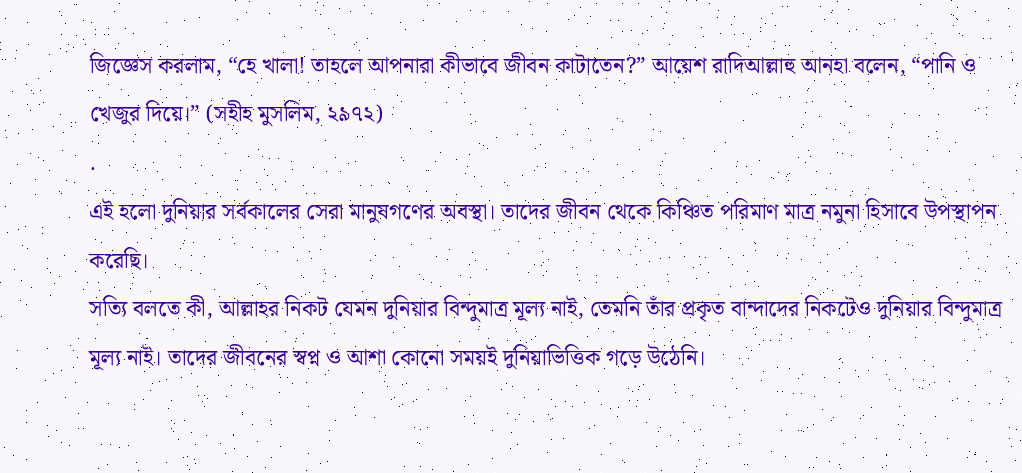জিজ্ঞেস করলাম, “হে খালা! তাহলে আপনারা কীভাবে জীবন কাটাতেন?” আয়েশ রাদিআল্লাহু আনহা বলেন, “পানি ও খেজুর দিয়ে।” (সহীহ মুসলিম, ২৯৭২)
.
এই হলো দুনিয়ার সর্বকালের সেরা মানুষগণের অবস্থা। তাদের জীবন থেকে কিঞ্চিত পরিমাণ মাত্র নমুনা হিসাবে উপস্থাপন করেছি।
সত্যি বলতে কী, আল্লাহর নিকট যেমন দুনিয়ার বিন্দুমাত্র মূল্য নাই, তেমনি তাঁর প্রকৃত বান্দাদের নিকটেও দুনিয়ার বিন্দুমাত্র মূল্য নাই। তাদের জীবনের স্বপ্ন ও আশা কোনো সময়ই দুনিয়াভিত্তিক গড়ে উঠেনি।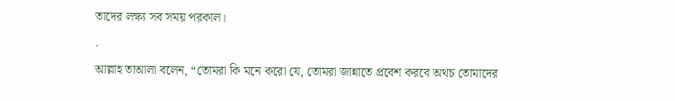তাদের লক্ষ্য সব সময় পরকাল।
.
আল্লাহ তাআলা বলেন, “তোমরা কি মনে করো যে, তোমরা জান্নাতে প্রবেশ করবে অথচ তোমাদের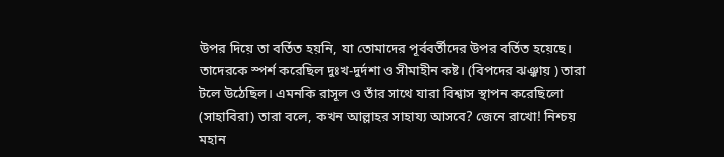উপর দিয়ে তা বর্তিত হয়নি, যা তোমাদের পূর্ববর্তীদের উপর বর্তিত হয়েছে। তাদেরকে স্পর্শ করেছিল দুঃখ-দুর্দশা ও সীমাহীন কষ্ট। (বিপদের ঝঞ্ঝায় ) তারা টলে উঠেছিল। এমনকি রাসূল ও তাঁর সাথে যারা বিশ্বাস স্থাপন করেছিলো (সাহাবিরা) তারা বলে, কখন আল্লাহর সাহায্য আসবে? জেনে রাখো! নিশ্চয় মহান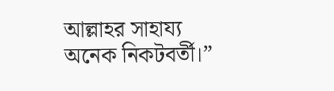আল্লাহর সাহায্য অনেক নিকটবর্তী।”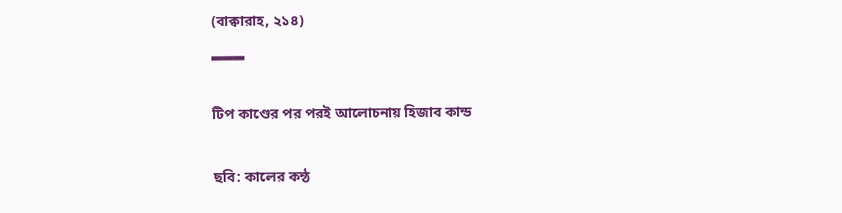(বাক্বারাহ, ২১৪)
▂▂▂

টিপ কাণ্ডের পর পরই আলোচনায় হিজাব কান্ড

ছবি: কালের কন্ঠ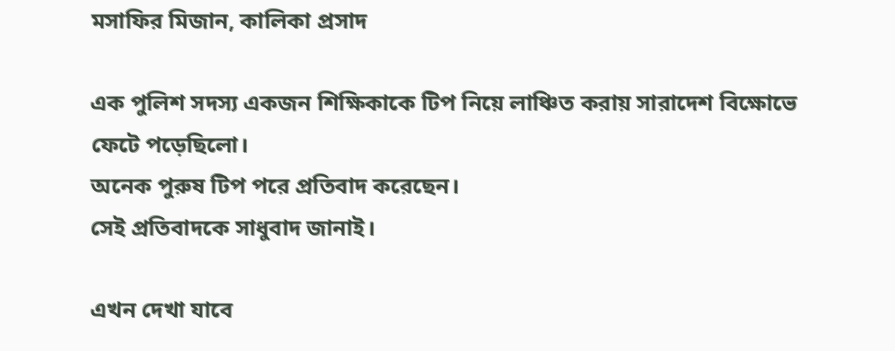মসাফির মিজান, কালিকা প্রসাদ

এক পুলিশ সদস্য একজন শিক্ষিকাকে টিপ নিয়ে লাঞ্চিত করায় সারাদেশ বিক্ষোভে ফেটে পড়েছিলো।
অনেক পুরুষ টিপ পরে প্রতিবাদ করেছেন।
সেই প্রতিবাদকে সাধুবাদ জানাই।

এখন দেখা যাবে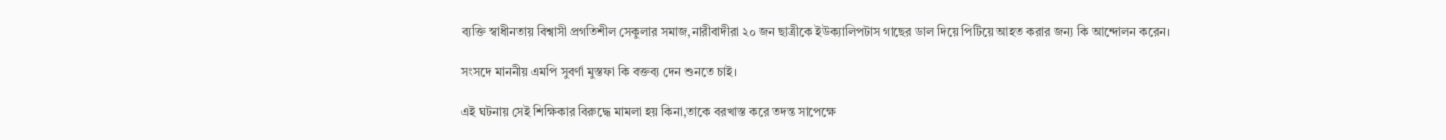ব্যক্তি স্বাধীনতায় বিশ্বাসী প্রগতিশীল সেকুলার সমাজ,নারীবাদীরা ২০ জন ছাত্রীকে ইউক্যালিপটাস গাছের ডাল দিয়ে পিটিয়ে আহত করার জন্য কি আন্দোলন করেন।

সংসদে মাননীয় এমপি সুবর্ণা মুস্তফা কি বক্তব্য দেন শুনতে চাই।

এই ঘটনায় সেই শিক্ষিকার বিরুদ্ধে মামলা হয় কিনা,তাকে বরখাস্ত করে তদন্ত সাপেক্ষে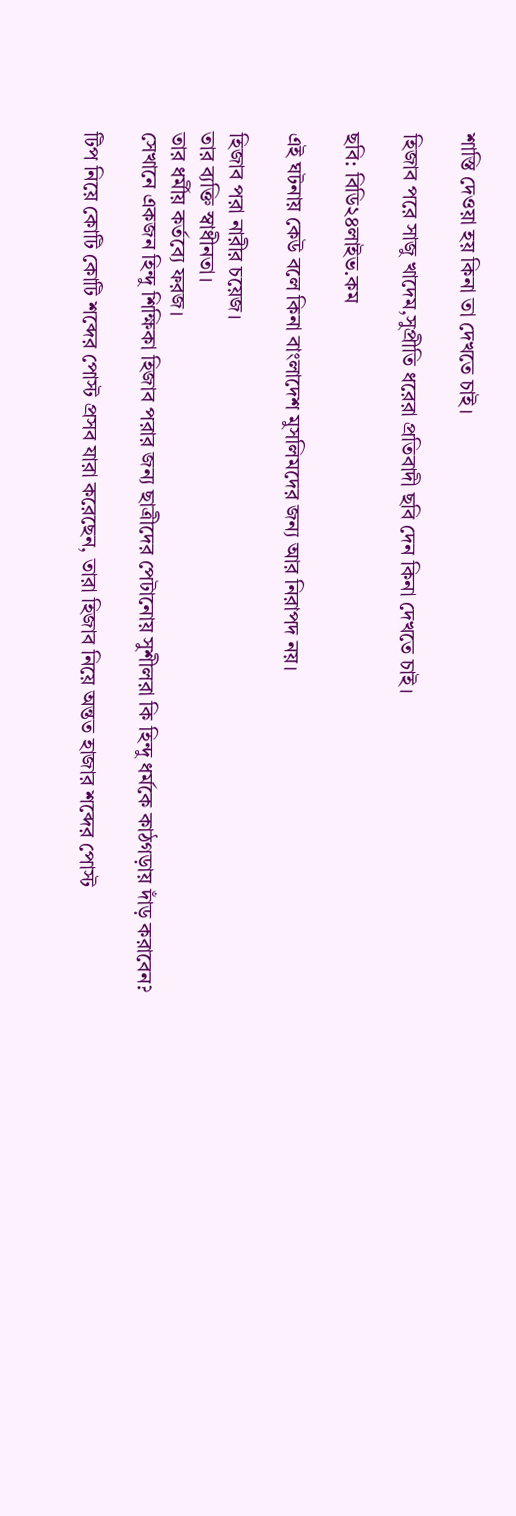শাস্তি দেওয়া হয় কিনা তা দেখতে চাই।

হিজাব পরে সাজু খাদেম,সুপ্রীতি ধরেরা প্রতিবাদী ছবি দেন কিনা দেখতে চাই।

ছবি: বিডি২৪লাইভ.কম

এই ঘটনায় কেউ বলে কিনা বাংলাদেশ মুসলিমদের জন্য আর নিরাপদ নয়।

হিজাব পরা নারীর চয়েজ।
তার ব্যক্তি স্বাধীনতা।
তার ধর্মীয় কর্তব্যে ফরজ।
সেখানে একজন হিন্দু শিক্ষিকা হিজাব পরার জন্য ছাত্রীদের পেটানোয় সুশীলরা কি হিন্দু ধর্মকে কাঠগড়ায় দাঁড় করাবেন?

টিপ নিয়ে কোটি কোটি শব্দের পোস্ট প্রসব যারা করেছেন, তারা হিজাব নিয়ে অন্তত হাজার শব্দের পোস্ট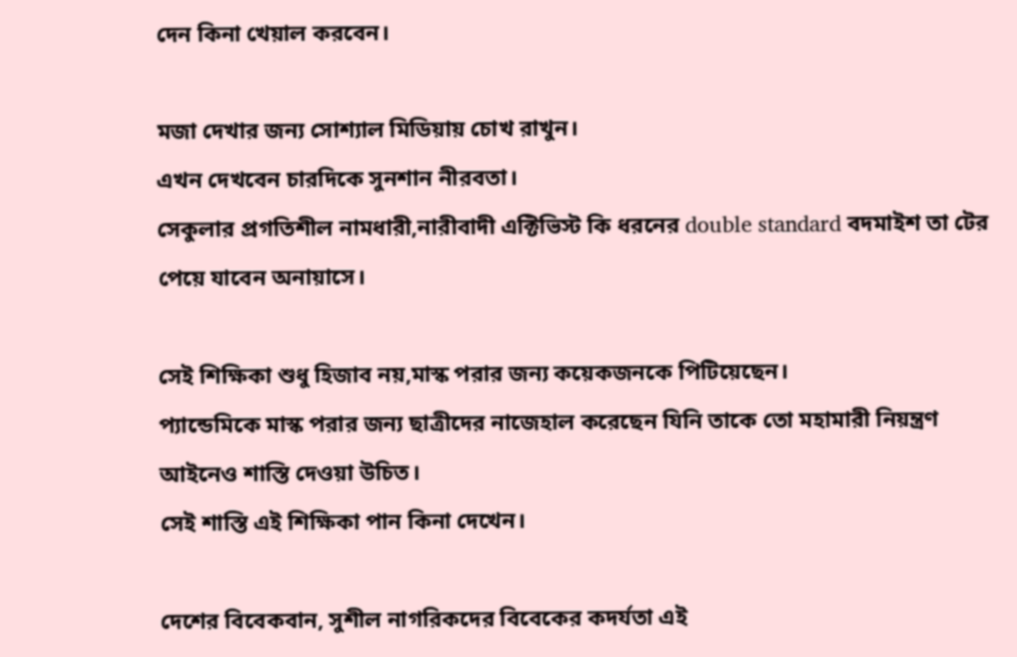দেন কিনা খেয়াল করবেন।

মজা দেখার জন্য সোশ্যাল মিডিয়ায় চোখ রাখুন।
এখন দেখবেন চারদিকে সুনশান নীরবতা।
সেকুলার প্রগতিশীল নামধারী,নারীবাদী এক্টিভিস্ট কি ধরনের double standard বদমাইশ তা টের পেয়ে যাবেন অনায়াসে।

সেই শিক্ষিকা শুধু হিজাব নয়,মাস্ক পরার জন্য কয়েকজনকে পিটিয়েছেন।
প্যান্ডেমিকে মাস্ক পরার জন্য ছাত্রীদের নাজেহাল করেছেন যিনি তাকে তো মহামারী নিয়ন্ত্রণ আইনেও শাস্তি দেওয়া উচিত।
সেই শাস্তি এই শিক্ষিকা পান কিনা দেখেন।

দেশের বিবেকবান, সুশীল নাগরিকদের বিবেকের কদর্যতা এই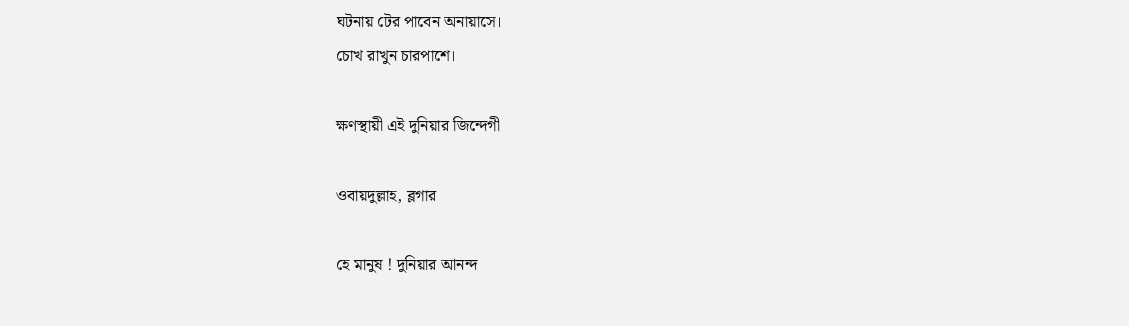ঘটনায় টের পাবেন অনায়াসে।
চোখ রাখুন চারপাশে।

ক্ষণস্থায়ী এই দুনিয়ার জিন্দেগী

ওবায়দুল্লাহ, ব্লগার

হে মানুষ ! দুনিয়ার আনন্দ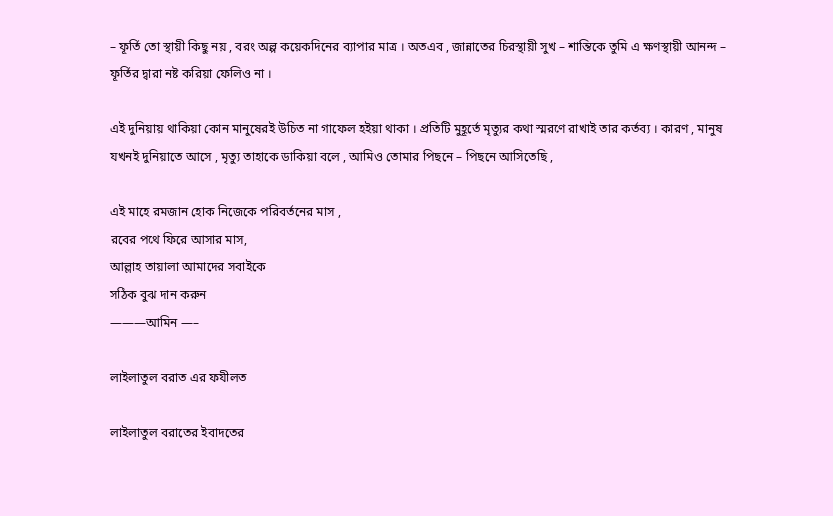– ফূর্তি তো স্থায়ী কিছু নয় , বরং অল্প কয়েকদিনের ব্যাপার মাত্র । অতএব , জান্নাতের চিরস্থায়ী সুখ – শান্তিকে তুমি এ ক্ষণস্থায়ী আনন্দ – ফূর্তির দ্বারা নষ্ট করিয়া ফেলিও না ।

এই দুনিয়ায় থাকিয়া কোন মানুষেরই উচিত না গাফেল হইয়া থাকা । প্রতিটি মুহূর্তে মৃত্যুর কথা স্মরণে রাখাই তার কর্তব্য । কারণ , মানুষ যখনই দুনিয়াতে আসে , মৃত্যু তাহাকে ডাকিয়া বলে , আমিও তোমার পিছনে – পিছনে আসিতেছি ,

এই মাহে রমজান হোক নিজেকে পরিবর্তনের মাস ,
রবের পথে ফিরে আসার মাস,
আল্লাহ তায়ালা আমাদের সবাইকে
সঠিক বুঝ দান করুন
———আমিন —–

লাইলাতুল বরাত এর ফযীলত

লাইলাতুল বরাতের ইবাদতের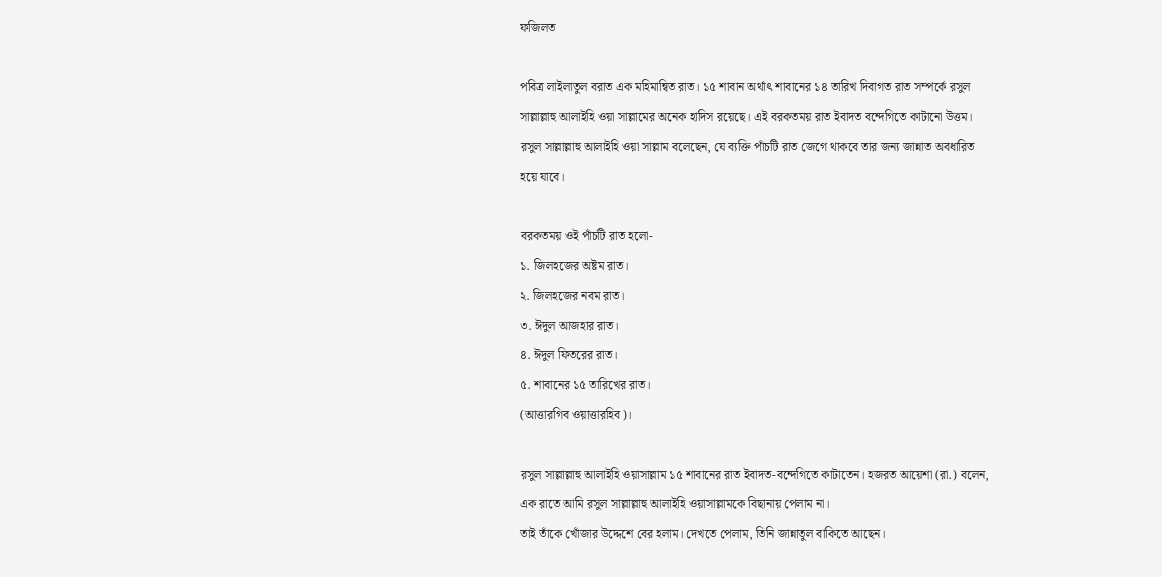ফজিলত

পবিত্র লাইলাতুল বরাত এক মহিমান্বিত রাত। ১৫ শাবান অর্থাৎ শাবানের ১৪ তারিখ দিবাগত রাত সম্পর্কে রসুল সাল্লাল্লাহু আলাইহি ওয়া সাল্লামের অনেক হাদিস রয়েছে। এই বরকতময় রাত ইবাদত বন্দেগিতে কাটানো উত্তম। রসুল সাল্লাল্লাহু আলাইহি ওয়া সাল্লাম বলেছেন, যে ব্যক্তি পাঁচটি রাত জেগে থাকবে তার জন্য জান্নাত অবধারিত হয়ে যাবে।

বরকতময় ওই পাঁচটি রাত হলো-
১. জিলহজের অষ্টম রাত।
২. জিলহজের নবম রাত।
৩. ঈদুল আজহার রাত।
৪. ঈদুল ফিতরের রাত।
৫. শাবানের ১৫ তারিখের রাত।
(আত্তারগিব ওয়াত্তারহিব)।

রসুল সাল্লাল্লাহু আলাইহি ওয়াসাল্লাম ১৫ শাবানের রাত ইবাদত-বন্দেগিতে কাটাতেন। হজরত আয়েশা (রা.) বলেন, এক রাতে আমি রসুল সাল্লাল্লাহু আলাইহি ওয়াসাল্লামকে বিছানায় পেলাম না।
তাই তাঁকে খোঁজার উদ্দেশে বের হলাম। দেখতে পেলাম, তিনি জান্নাতুল বাকিতে আছেন।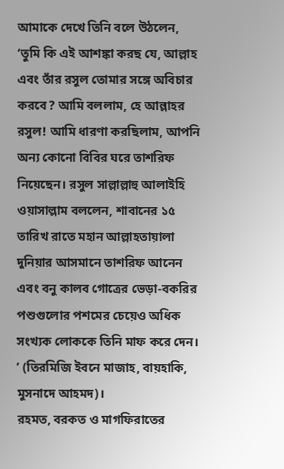আমাকে দেখে তিনি বলে উঠলেন, ‘তুমি কি এই আশঙ্কা করছ যে, আল্লাহ এবং তাঁর রসুল তোমার সঙ্গে অবিচার করবে? আমি বললাম, হে আল্লাহর রসুল! আমি ধারণা করছিলাম, আপনি অন্য কোনো বিবির ঘরে তাশরিফ নিয়েছেন। রসুল সাল্লাল্লাহু আলাইহি ওয়াসাল্লাম বললেন, শাবানের ১৫ তারিখ রাতে মহান আল্লাহতায়ালা দুনিয়ার আসমানে তাশরিফ আনেন এবং বনু কালব গোত্রের ভেড়া-বকরির পশুগুলোর পশমের চেয়েও অধিক সংখ্যক লোককে তিনি মাফ করে দেন। ’ (তিরমিজি ইবনে মাজাহ, বায়হাকি, মুসনাদে আহমদ)।
রহমত, বরকত ও মাগফিরাতের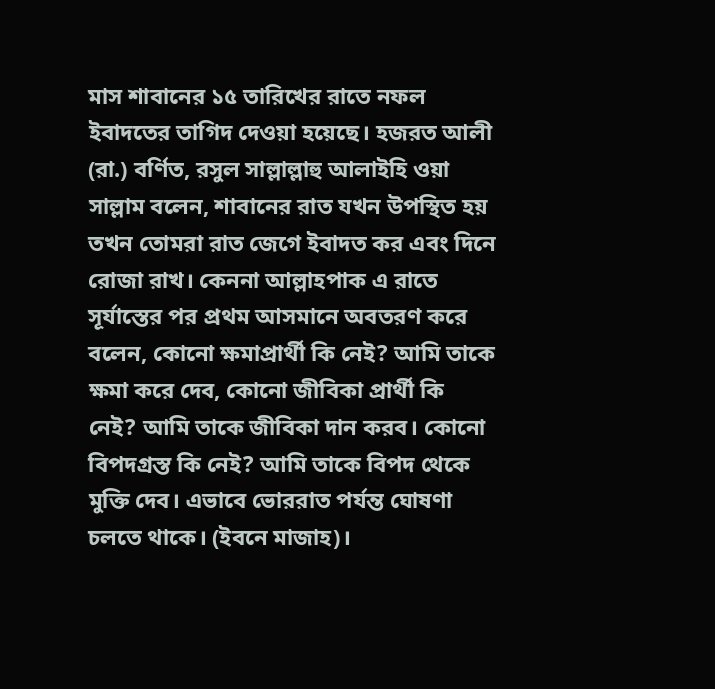মাস শাবানের ১৫ তারিখের রাতে নফল ইবাদতের তাগিদ দেওয়া হয়েছে। হজরত আলী (রা.) বর্ণিত, রসুল সাল্লাল্লাহু আলাইহি ওয়া সাল্লাম বলেন, শাবানের রাত যখন উপস্থিত হয় তখন তোমরা রাত জেগে ইবাদত কর এবং দিনে রোজা রাখ। কেননা আল্লাহপাক এ রাতে সূর্যাস্তের পর প্রথম আসমানে অবতরণ করে বলেন, কোনো ক্ষমাপ্রার্থী কি নেই? আমি তাকে ক্ষমা করে দেব, কোনো জীবিকা প্রার্থী কি নেই? আমি তাকে জীবিকা দান করব। কোনো বিপদগ্রস্ত কি নেই? আমি তাকে বিপদ থেকে মুক্তি দেব। এভাবে ভোররাত পর্যন্ত ঘোষণা চলতে থাকে। (ইবনে মাজাহ)।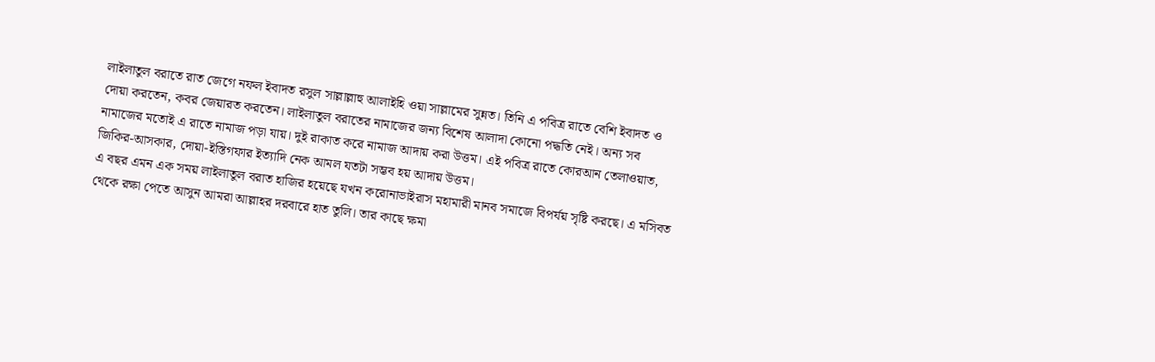লাইলাতুল বরাতে রাত জেগে নফল ইবাদত রসুল সাল্লাল্লাহু আলাইহি ওয়া সাল্লামের সুন্নত। তিনি এ পবিত্র রাতে বেশি ইবাদত ও দোয়া করতেন, কবর জেয়ারত করতেন। লাইলাতুল বরাতের নামাজের জন্য বিশেষ আলাদা কোনো পদ্ধতি নেই। অন্য সব নামাজের মতোই এ রাতে নামাজ পড়া যায়। দুই রাকাত করে নামাজ আদায় করা উত্তম। এই পবিত্র রাতে কোরআন তেলাওয়াত, জিকির-আসকার, দোয়া-ইস্তিগফার ইত্যাদি নেক আমল যতটা সম্ভব হয় আদায় উত্তম।
এ বছর এমন এক সময় লাইলাতুল বরাত হাজির হয়েছে যখন করোনাভাইরাস মহামারী মানব সমাজে বিপর্যয় সৃষ্টি করছে। এ মসিবত থেকে রক্ষা পেতে আসুন আমরা আল্লাহর দরবারে হাত তুলি। তার কাছে ক্ষমা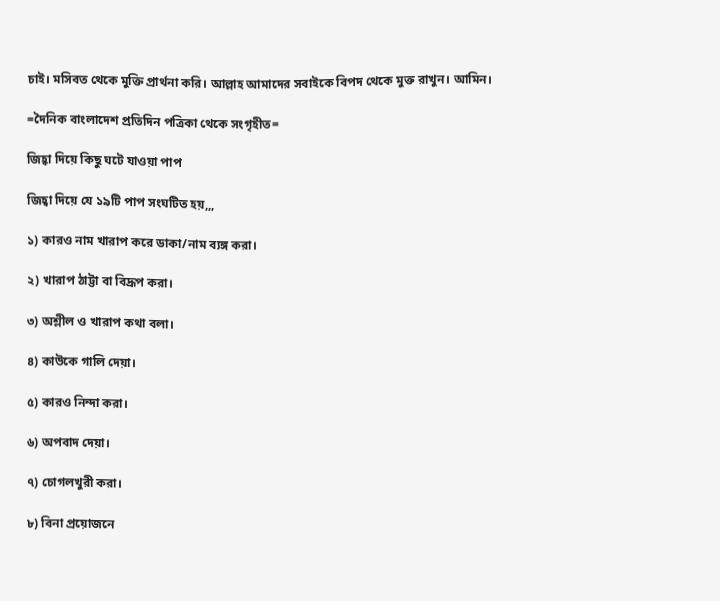চাই। মসিবত থেকে মুক্তি প্রার্থনা করি। আল্লাহ আমাদের সবাইকে বিপদ থেকে মুক্ত রাখুন। আমিন।

=দৈনিক বাংলাদেশ প্রতিদিন পত্রিকা থেকে সংগৃহীত=

জিহ্বা দিয়ে কিছু ঘটে যাওয়া পাপ

জিহ্বা দিয়ে যে ১৯টি পাপ সংঘটিত হয়,,,

১) কারও নাম খারাপ করে ডাকা/নাম ব্যঙ্গ করা।

২) খারাপ ঠাট্টা বা বিদ্রূপ করা।

৩) অশ্লীল ও খারাপ কথা বলা।

৪) কাউকে গালি দেয়া।

৫) কারও নিন্দা করা।

৬) অপবাদ দেয়া।

৭) চোগলখুরী করা।

৮) বিনা প্রয়োজনে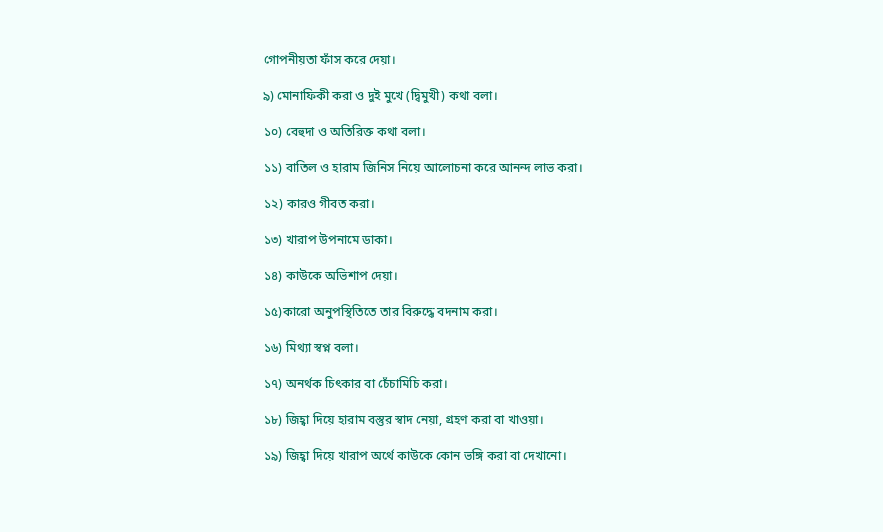গোপনীয়তা ফাঁস করে দেয়া।

৯) মোনাফিকী করা ও দুই মুখে (দ্বিমুখী) কথা বলা।

১০) বেহুদা ও অতিরিক্ত কথা বলা।

১১) বাতিল ও হারাম জিনিস নিয়ে আলোচনা করে আনন্দ লাভ করা।

১২) কারও গীবত করা।

১৩) খারাপ উপনামে ডাকা।

১৪) কাউকে অভিশাপ দেয়া।

১৫)কারো অনুপস্থিতিতে তার বিরুদ্ধে বদনাম করা।

১৬) মিথ্যা স্বপ্ন বলা।

১৭) অনর্থক চিৎকার বা চেঁচামিচি করা।

১৮) জিহ্বা দিয়ে হারাম বস্তুর স্বাদ নেয়া, গ্রহণ করা বা খাওয়া।

১৯) জিহ্বা দিয়ে খারাপ অর্থে কাউকে কোন ভঙ্গি করা বা দেখানো।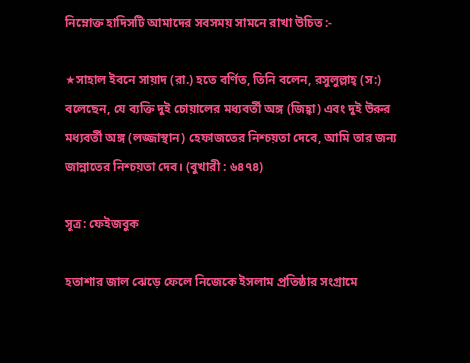নিম্নোক্ত হাদিসটি আমাদের সবসময় সামনে রাখা উচিত :-

★সাহাল ইবনে সায়াদ (রা.) হতে বর্ণিত, তিনি বলেন, রসুলুল্লাহ্ (স:) বলেছেন, যে ব্যক্তি দুই চোয়ালের মধ্যবর্তী অঙ্গ (জিহ্বা) এবং দুই উরুর মধ্যবর্তী অঙ্গ (লজ্জাস্থান) হেফাজতের নিশ্চয়তা দেবে, আমি তার জন্য জান্নাতের নিশ্চয়তা দেব। (বুখারী : ৬৪৭৪)

সূত্র: ফেইজবুক

হতাশার জাল ঝেড়ে ফেলে নিজেকে ইসলাম প্রতিষ্ঠার সংগ্রামে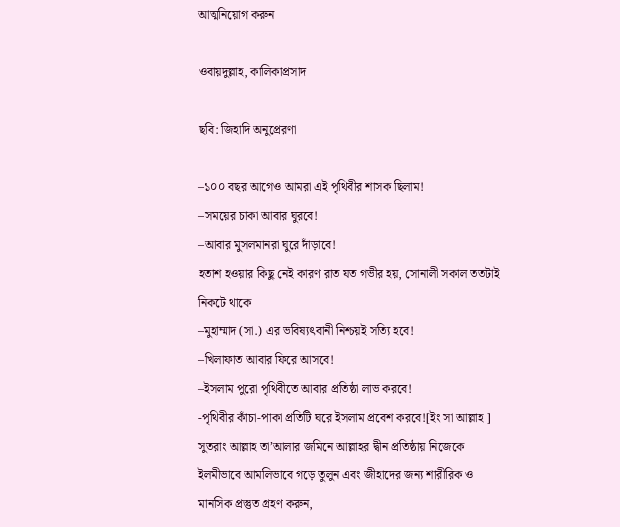আত্মনিয়োগ করুন

ওবায়দুল্লাহ, কালিকাপ্রসাদ

ছবি: জিহাদি অনুপ্রেরণা

–১০০ বছর আগেও আমরা এই পৃথিবীর শাসক ছিলাম!
–সময়ের চাকা আবার ঘুরবে!
–আবার মুসলমানরা ঘুরে দাঁড়াবে!
হতাশ হওয়ার কিছু নেই কারণ রাত যত গভীর হয়, সোনালী সকাল ততটাই নিকটে থাকে
–মুহাম্মাদ (সা.) এর ভবিষ্যৎবানী নিশ্চয়ই সত্যি হবে!
–খিলাফাত আবার ফিরে আসবে!
–ইসলাম পুরো পৃথিবীতে আবার প্রতিষ্ঠা লাভ করবে!
-পৃথিবীর কাঁচা-পাকা প্রতিটি ঘরে ইসলাম প্রবেশ করবে![ইং সা আল্লাহ ]
সুতরাং আল্লাহ তা’আলার জমিনে আল্লাহর দ্বীন প্রতিষ্ঠায় নিজেকে ইলমীভাবে আমলিভাবে গড়ে তুলুন এবং জীহাদের জন্য শারীরিক ও মানসিক প্রস্তুত গ্রহণ করুন,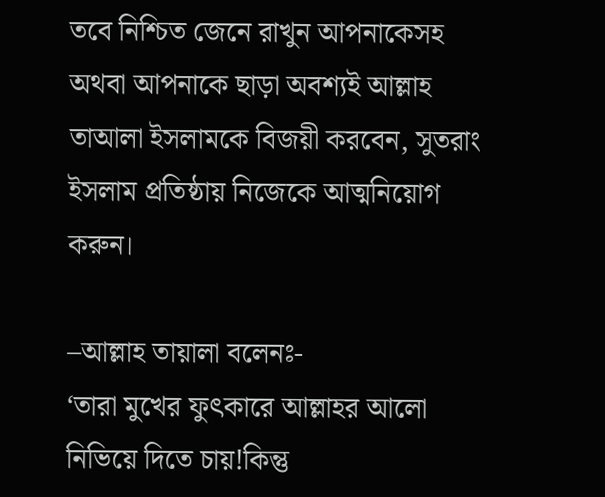তবে নিশ্চিত জেনে রাখুন আপনাকেসহ অথবা আপনাকে ছাড়া অবশ্যই আল্লাহ তাআলা ইসলামকে বিজয়ী করবেন, সুতরাং ইসলাম প্রতিষ্ঠায় নিজেকে আত্মনিয়োগ করুন।

–আল্লাহ তায়ালা বলেনঃ-
‘তারা মুখের ফুৎকারে আল্লাহর আলো নিভিয়ে দিতে চায়!কিন্তু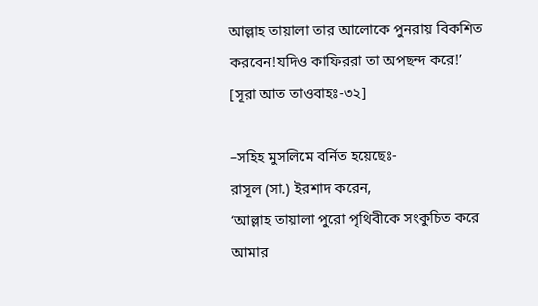আল্লাহ তায়ালা তার আলোকে পুনরায় বিকশিত করবেন!যদিও কাফিররা তা অপছন্দ করে!’
[সূরা আত তাওবাহঃ-৩২]

–সহিহ মুসলিমে বর্নিত হয়েছেঃ-
রাসূল (সা.) ইরশাদ করেন,
‘আল্লাহ তায়ালা পুরো পৃথিবীকে সংকুচিত করে আমার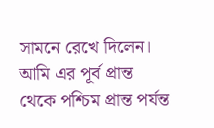সামনে রেখে দিলেন। আমি এর পূর্ব প্রান্ত থেকে পশ্চিম প্রান্ত পর্যন্ত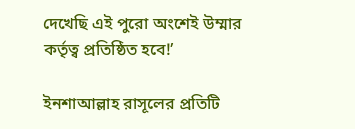দেখেছি এই পুরো অংশেই উম্মার কর্তৃত্ব প্রতিষ্ঠিত হবে!’

ইনশাআল্লাহ রাসূলের প্রতিটি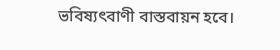ভবিষ্যৎবাণী বাস্তবায়ন হবে।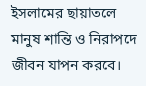ইসলামের ছায়াতলে মানুষ শান্তি ও নিরাপদে জীবন যাপন করবে।